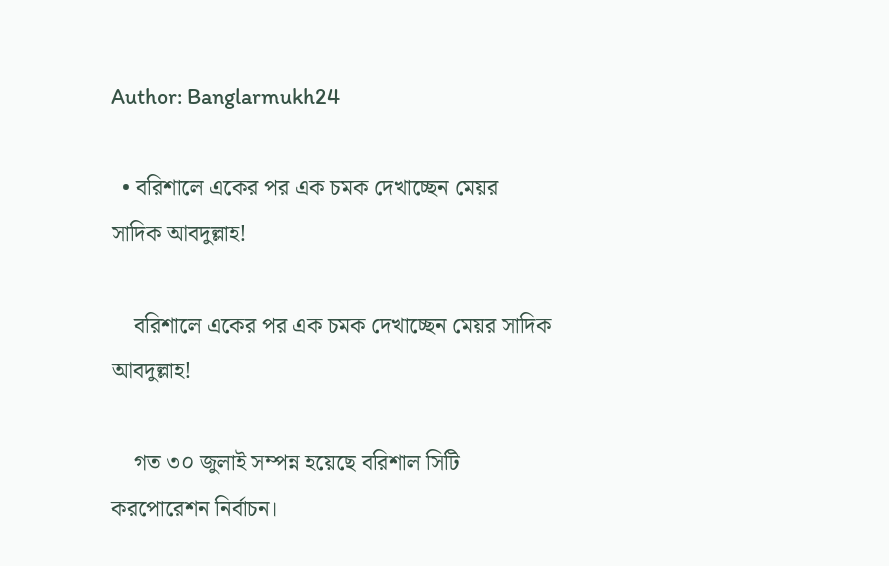Author: Banglarmukh24

  • বরিশালে একের পর এক চমক দেখাচ্ছেন মেয়র সাদিক আবদুল্লাহ!

    বরিশালে একের পর এক চমক দেখাচ্ছেন মেয়র সাদিক আবদুল্লাহ!

    গত ৩০ জুলাই সম্পন্ন হয়েছে বরিশাল সিটি করপোরেশন নির্বাচন।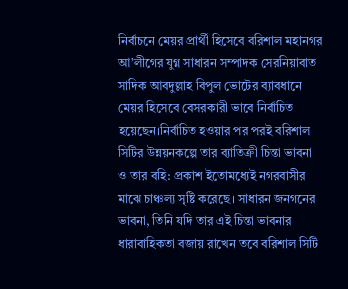নির্বাচনে মেয়র প্রার্থী হিসেবে বরিশাল মহানগর আ’লীগের যুগ্ন সাধারন সম্পাদক সেরনিয়াবাত সাদিক আবদুল্লাহ বিপুল ভোটের ব্যাবধানে মেয়র হিসেবে বেসরকারী ভাবে নির্বাচিত হয়েছেন।নির্বাচিত হওয়ার পর পরই বরিশাল সিটির উন্নয়নকল্পে তার ব্যাতিক্রী চিন্তা ভাবনা ও তার বহি: প্রকাশ ইতোমধ্যেই নগরবাসীর মাঝে চাঞ্চল্য সৃষ্টি করেছে। সাধারন জনগনের ভাবনা, তিনি যদি তার এই চিন্তা ভাবনার ধারাবাহিকতা বজায় রাখেন তবে বরিশাল সিটি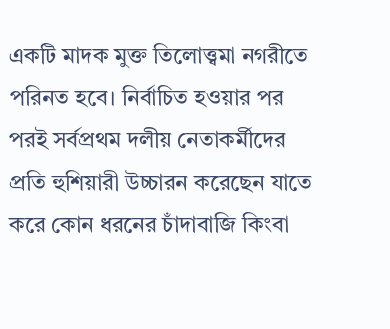একটি মাদক মুক্ত তিলোত্ত্বমা নগরীতে পরিনত হবে। নির্বাচিত হওয়ার পর পরই সর্বপ্রথম দলীয় নেতাকর্মীদের প্রতি হুশিয়ারী উচ্চারন করেছেন যাতে করে কোন ধরনের চাঁদাবাজি কিংবা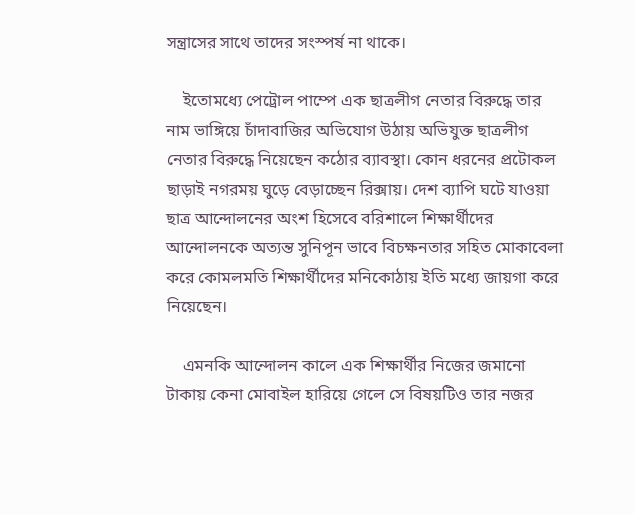সন্ত্রাসের সাথে তাদের সংস্পর্ষ না থাকে।

    ইতোমধ্যে পেট্রোল পাম্পে এক ছাত্রলীগ নেতার বিরুদ্ধে তার নাম ভাঙ্গিয়ে চাঁদাবাজির অভিযোগ উঠায় অভিযুক্ত ছাত্রলীগ নেতার বিরুদ্ধে নিয়েছেন কঠোর ব্যাবস্থা। কোন ধরনের প্রটোকল ছাড়াই নগরময় ঘুড়ে বেড়াচ্ছেন রিক্সায়। দেশ ব্যাপি ঘটে যাওয়া ছাত্র আন্দোলনের অংশ হিসেবে বরিশালে শিক্ষার্থীদের আন্দোলনকে অত্যন্ত সুনিপূন ভাবে বিচক্ষনতার সহিত মোকাবেলা করে কোমলমতি শিক্ষার্থীদের মনিকোঠায় ইতি মধ্যে জায়গা করে নিয়েছেন।

    এমনকি আন্দোলন কালে এক শিক্ষার্থীর নিজের জমানো টাকায় কেনা মোবাইল হারিয়ে গেলে সে বিষয়টিও তার নজর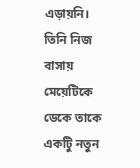এড়ায়নি। তিনি নিজ বাসায় মেয়েটিকে ডেকে তাকে একটিু নতুন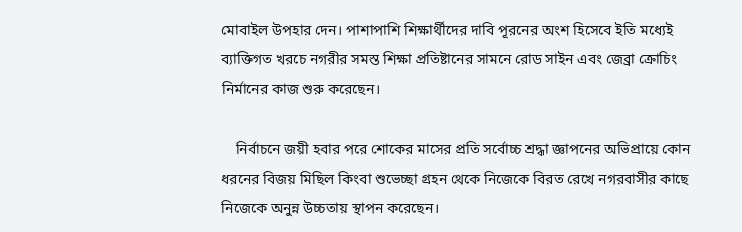মোবাইল উপহার দেন। পাশাপাশি শিক্ষার্থীদের দাবি পূরনের অংশ হিসেবে ইতি মধ্যেই ব্যাক্তিগত খরচে নগরীর সমস্ত শিক্ষা প্রতিষ্টানের সামনে রোড সাইন এবং জেব্রা ক্রোচিং নির্মানের কাজ শুরু করেছেন।

    নির্বাচনে জয়ী হবার পরে শোকের মাসের প্রতি সর্বোচ্চ শ্রদ্ধা জ্ঞাপনের অভিপ্রায়ে কোন ধরনের বিজয় মিছিল কিংবা শুভেচ্ছা গ্রহন থেকে নিজেকে বিরত রেখে নগরবাসীর কাছে নিজেকে অনুন্ন উচ্চতায় স্থাপন করেছেন।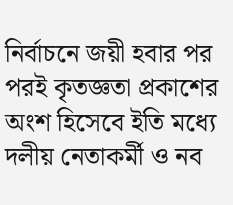নির্বাচনে জয়ী হবার পর পরই কৃতজ্ঞতা প্রকাশের অংশ হিসেবে ইতি মধ্যে দলীয় নেতাকর্মী ও নব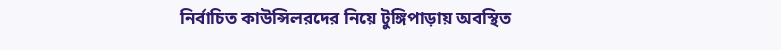নির্বাচিত কাউন্সিলরদের নিয়ে টুঙ্গিপাড়ায় অবস্থিত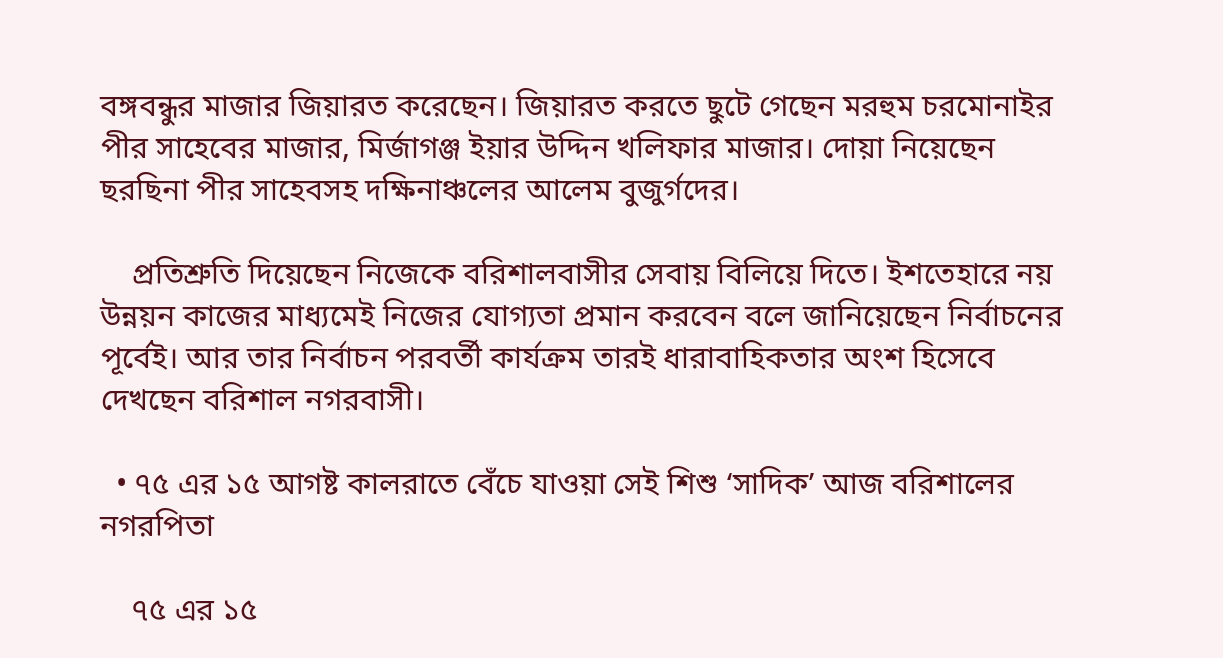বঙ্গবন্ধুর মাজার জিয়ারত করেছেন। জিয়ারত করতে ছুটে গেছেন মরহুম চরমোনাইর পীর সাহেবের মাজার, মির্জাগঞ্জ ইয়ার উদ্দিন খলিফার মাজার। দোয়া নিয়েছেন ছরছিনা পীর সাহেবসহ দক্ষিনাঞ্চলের আলেম বুজুর্গদের।

    প্রতিশ্রুতি দিয়েছেন নিজেকে বরিশালবাসীর সেবায় বিলিয়ে দিতে। ইশতেহারে নয় উন্নয়ন কাজের মাধ্যমেই নিজের যোগ্যতা প্রমান করবেন বলে জানিয়েছেন নির্বাচনের পূর্বেই। আর তার নির্বাচন পরবর্তী কার্যক্রম তারই ধারাবাহিকতার অংশ হিসেবে দেখছেন বরিশাল নগরবাসী।

  • ৭৫ এর ১৫ আগষ্ট কালরাতে বেঁচে যাওয়া সেই শিশু ‘সাদিক’ আজ বরিশালের নগরপিতা

    ৭৫ এর ১৫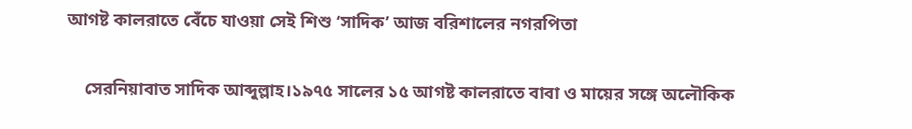আগষ্ট কালরাতে বেঁচে যাওয়া সেই শিশু ‘সাদিক’ আজ বরিশালের নগরপিতা

    সেরনিয়াবাত সাদিক আব্দুল্লাহ।১৯৭৫ সালের ১৫ আগষ্ট কালরাতে বাবা ও মায়ের সঙ্গে অলৌকিক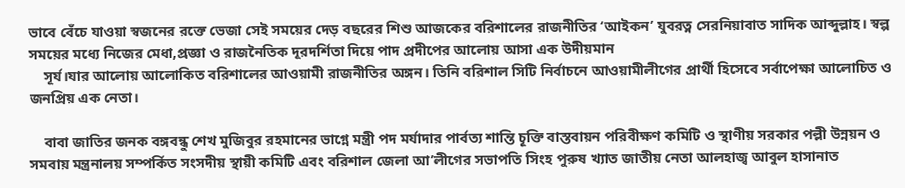ভাবে বেঁচে যাওয়া স্বজনের রক্তে ভেজা সেই সময়ের দেড় বছরের শিশু আজকের বরিশালের রাজনীতির ‘আইকন’ যুবরত্ন সেরনিয়াবাত সাদিক আব্দুল্লাহ। স্বল্প সময়ের মধ্যে নিজের মেধা,প্রজ্ঞা ও রাজনৈতিক দূরদর্শিতা দিয়ে পাদ প্রদীপের আলোয় আসা এক উদীয়মান
    সূর্য।যার আলোয় আলোকিত বরিশালের আওয়ামী রাজনীতির অঙ্গন। তিনি বরিশাল সিটি নির্বাচনে আওয়ামীলীগের প্রার্থী হিসেবে সর্বাপেক্ষা আলোচিত ও জনপ্রিয় এক নেতা।

    বাবা জাতির জনক বঙ্গবন্ধু শেখ মুজিবুর রহমানের ভাগ্নে মন্ত্রী পদ মর্যাদার পার্বত্য শান্তি চূক্তি বাস্তবায়ন পরিবীক্ষণ কমিটি ও স্থাণীয় সরকার পল্লী উন্নয়ন ও সমবায় মন্ত্রনালয় সম্পর্কিত সংসদীয় স্থায়ী কমিটি এবং বরিশাল জেলা আ’লীগের সভাপতি সিংহ পুরুষ খ্যাত জাতীয় নেতা আলহাজ্ব আবুল হাসানাত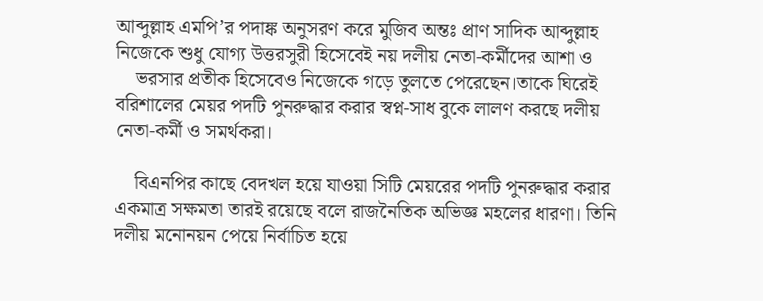আব্দুল্লাহ এমপি’র পদাঙ্ক অনুসরণ করে মুজিব অন্তঃ প্রাণ সাদিক আব্দুল্লাহ নিজেকে শুধু যোগ্য উত্তরসুরী হিসেবেই নয় দলীয় নেতা-কর্মীদের আশা ও
    ভরসার প্রতীক হিসেবেও নিজেকে গড়ে তুলতে পেরেছেন।তাকে ঘিরেই বরিশালের মেয়র পদটি পুনরুদ্ধার করার স্বপ্ন-সাধ বুকে লালণ করছে দলীয় নেতা-কর্মী ও সমর্থকরা।

    বিএনপির কাছে বেদখল হয়ে যাওয়া সিটি মেয়রের পদটি পুনরুদ্ধার করার একমাত্র সক্ষমতা তারই রয়েছে বলে রাজনৈতিক অভিজ্ঞ মহলের ধারণা। তিনি দলীয় মনোনয়ন পেয়ে নির্বাচিত হয়ে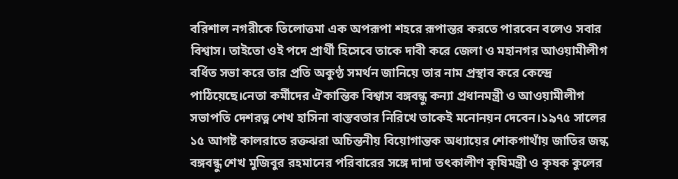বরিশাল নগরীকে তিলোত্তমা এক অপরূপা শহরে রূপান্তর করতে পারবেন বলেও সবার বিশ্বাস। তাইতো ওই পদে প্রার্থী হিসেবে তাকে দাবী করে জেলা ও মহানগর আওয়ামীলীগ বর্ধিত সভা করে তার প্রতি অকুণ্ঠ সমর্থন জানিয়ে তার নাম প্রস্থাব করে কেন্দ্রে পাঠিয়েছে।নেতা কর্মীদের ঐকান্তিক বিশ্বাস বঙ্গবন্ধু কন্যা প্রধানমন্ত্রী ও আওয়ামীলীগ সভাপতি দেশরত্ন শেখ হাসিনা বাস্তবতার নিরিখে তাকেই মনোনয়ন দেবেন।১৯৭৫ সালের ১৫ আগষ্ট কালরাতে রক্তঝরা অচিন্তনীয় বিয়োগান্তক অধ্যায়ের শোকগাথাঁয় জাতির জন্ক বঙ্গবন্ধু শেখ মুজিবুর রহমানের পরিবারের সঙ্গে দাদা তৎকালীণ কৃষিমন্ত্রী ও কৃষক কুলের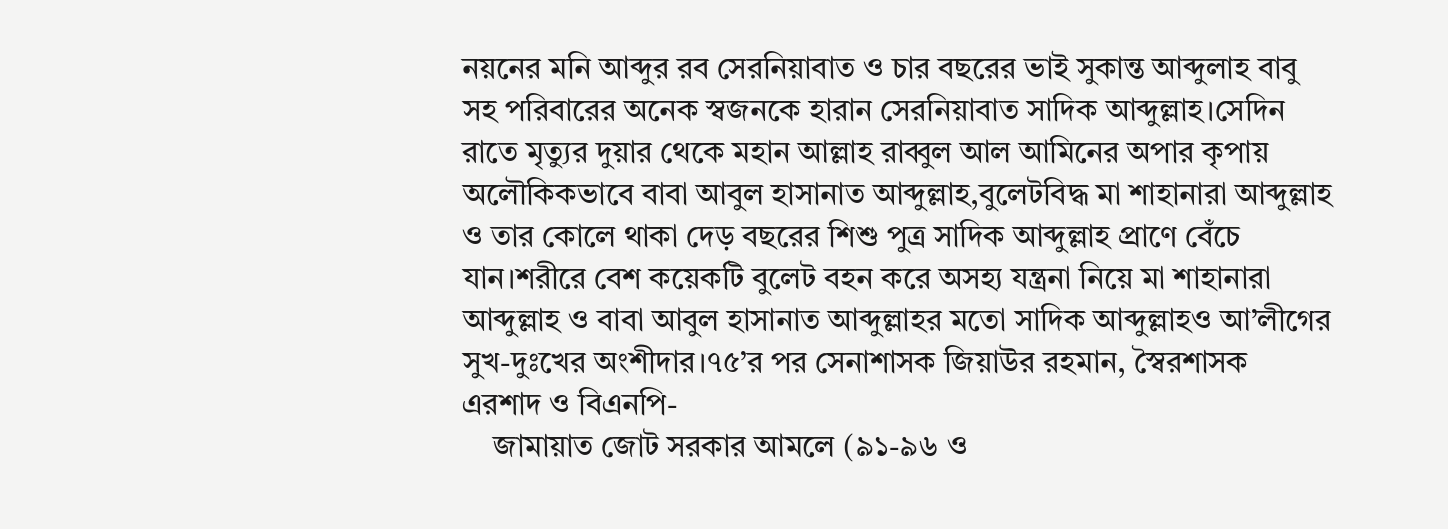নয়নের মনি আব্দুর রব সেরনিয়াবাত ও চার বছরের ভাই সুকান্ত আব্দুলাহ বাবু সহ পরিবারের অনেক স্বজনকে হারান সেরনিয়াবাত সাদিক আব্দুল্লাহ।সেদিন রাতে মৃত্যুর দুয়ার থেকে মহান আল্লাহ রাব্বুল আল আমিনের অপার কৃপায় অলৌকিকভাবে বাবা আবুল হাসানাত আব্দুল্লাহ,বুলেটবিদ্ধ মা শাহানারা আব্দুল্লাহ ও তার কোলে থাকা দেড় বছরের শিশু পুত্র সাদিক আব্দুল্লাহ প্রাণে বেঁচে যান।শরীরে বেশ কয়েকটি বুলেট বহন করে অসহ্য যন্ত্রনা নিয়ে মা শাহানারা আব্দুল্লাহ ও বাবা আবুল হাসানাত আব্দুল্লাহর মতো সাদিক আব্দুল্লাহও আ’লীগের সুখ-দুঃখের অংশীদার।৭৫’র পর সেনাশাসক জিয়াউর রহমান, স্বৈরশাসক এরশাদ ও বিএনপি-
    জামায়াত জোট সরকার আমলে (৯১-৯৬ ও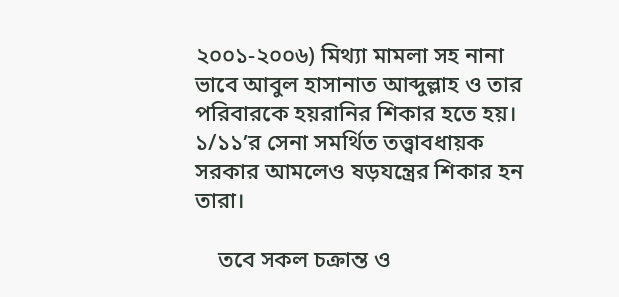২০০১-২০০৬) মিথ্যা মামলা সহ নানা ভাবে আবুল হাসানাত আব্দুল্লাহ ও তার পরিবারকে হয়রানির শিকার হতে হয়। ১/১১’র সেনা সমর্থিত তত্ত্বাবধায়ক সরকার আমলেও ষড়যন্ত্রের শিকার হন তারা।

    তবে সকল চক্রান্ত ও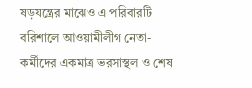ষড়যন্ত্রের মাঝেও এ পরিবারটি বরিশালে আওয়ামীলীগ নেতা-কর্মীদের একমাত্র ভরসাস্থল ও শেষ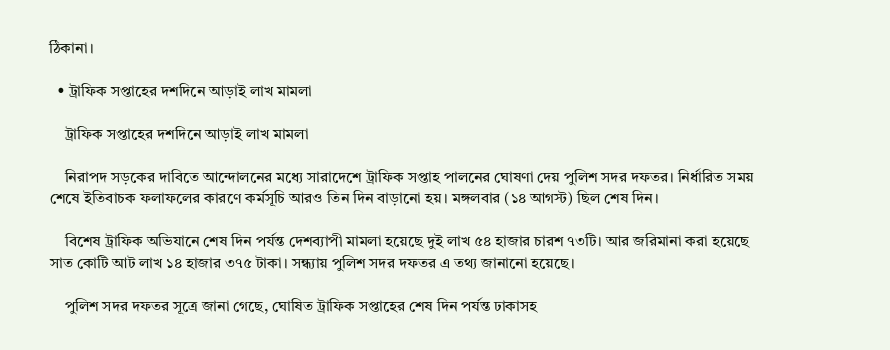ঠিকানা।

  • ট্রাফিক সপ্তাহের দশদিনে আড়াই লাখ মামলা

    ট্রাফিক সপ্তাহের দশদিনে আড়াই লাখ মামলা

    নিরাপদ সড়কের দাবিতে আন্দোলনের মধ্যে সারাদেশে ট্রাফিক সপ্তাহ পালনের ঘোষণা দেয় পুলিশ সদর দফতর। নির্ধারিত সময় শেষে ইতিবাচক ফলাফলের কারণে কর্মসূচি আরও তিন দিন বাড়ানো হয়। মঙ্গলবার (১৪ আগস্ট) ছিল শেষ দিন।

    বিশেষ ট্রাফিক অভিযানে শেষ দিন পর্যন্ত দেশব্যাপী মামলা হয়েছে দুই লাখ ৫৪ হাজার চারশ ৭৩টি। আর জরিমানা করা হয়েছে সাত কোটি আট লাখ ১৪ হাজার ৩৭৫ টাকা। সন্ধ্যায় পুলিশ সদর দফতর এ তথ্য জানানো হয়েছে।

    পুলিশ সদর দফতর সূত্রে জানা গেছে, ঘোষিত ট্রাফিক সপ্তাহের শেষ দিন পর্যন্ত ঢাকাসহ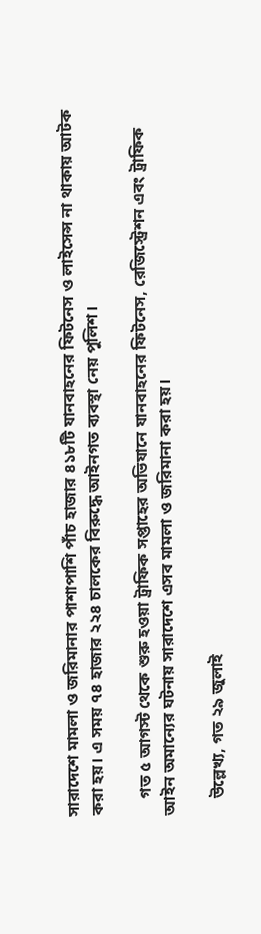সারাদেশে মামলা ও জরিমানার পাশাপাশি পাঁচ হাজার ৪১৮টি যানবাহনের ফিটনেস ও লাইসেন্স না থাকায় আটক করা হয়। এ সময় ৭৪ হাজার ২২৪ চালকের বিরুদ্ধে আইনগত ব্যবস্থা নেয় পুলিশ।

    গত ৫ আগস্ট থেকে শুরু হওয়া ট্রাফিক সপ্তাহের অভিযানে যানবাহনের ফিটনেস, রেজিস্ট্রেশন এবং ট্রাফিক আইন অমান্যের ঘটনায় সারাদেশে এসব মামলা ও জরিমানা করা হয়।

    উল্লেখ্য, গত ২৯ জুলাই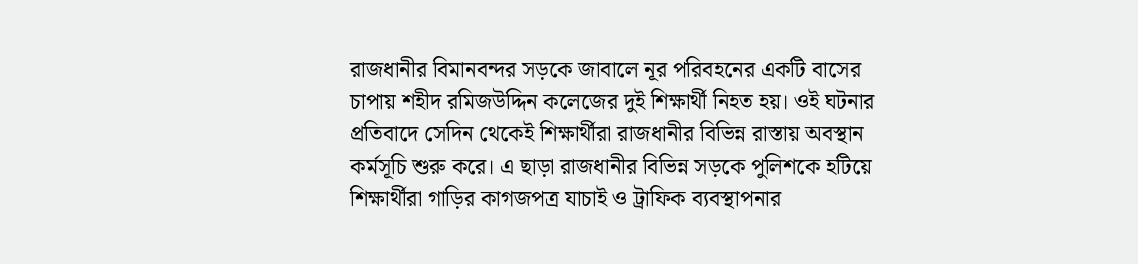রাজধানীর বিমানবন্দর সড়কে জাবালে নূর পরিবহনের একটি বাসের চাপায় শহীদ রমিজউদ্দিন কলেজের দুই শিক্ষার্থী নিহত হয়। ওই ঘটনার প্রতিবাদে সেদিন থেকেই শিক্ষার্থীরা রাজধানীর বিভিন্ন রাস্তায় অবস্থান কর্মসূচি শুরু করে। এ ছাড়া রাজধানীর বিভিন্ন সড়কে পুলিশকে হটিয়ে শিক্ষার্থীরা গাড়ির কাগজপত্র যাচাই ও ট্রাফিক ব্যবস্থাপনার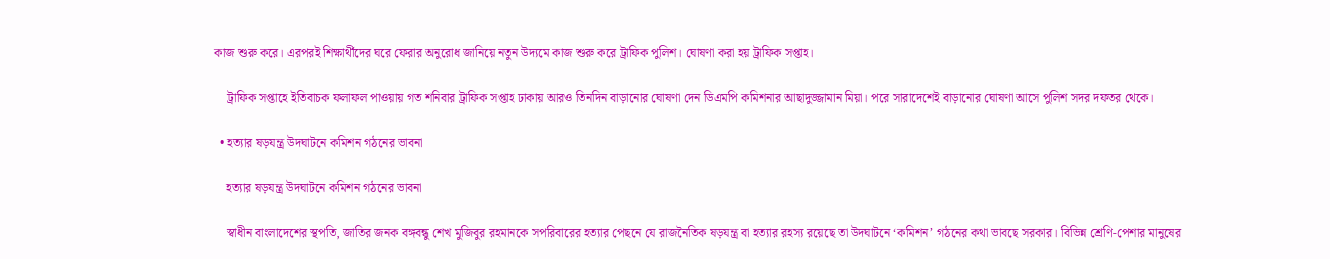কাজ শুরু করে। এরপরই শিক্ষার্থীদের ঘরে ফেরার অনুরোধ জানিয়ে নতুন উদ্যমে কাজ শুরু করে ট্রাফিক পুলিশ। ঘোষণা করা হয় ট্রাফিক সপ্তাহ।

    ট্রাফিক সপ্তাহে ইতিবাচক ফলাফল পাওয়ায় গত শনিবার ট্রাফিক সপ্তাহ ঢাকায় আরও তিনদিন বাড়ানোর ঘোষণা দেন ডিএমপি কমিশনার আছাদুজ্জামান মিয়া। পরে সারাদেশেই বাড়ানোর ঘোষণা আসে পুলিশ সদর দফতর থেকে।

  • হত্যার ষড়যন্ত্র উদঘাটনে কমিশন গঠনের ভাবনা

    হত্যার ষড়যন্ত্র উদঘাটনে কমিশন গঠনের ভাবনা

    স্বাধীন বাংলাদেশের স্থপতি, জাতির জনক বঙ্গবন্ধু শেখ মুজিবুর রহমানকে সপরিবারের হত্যার পেছনে যে রাজনৈতিক ষড়যন্ত্র বা হত্যার রহস্য রয়েছে তা উদঘাটনে ‘কমিশন’ গঠনের কথা ভাবছে সরকার। বিভিন্ন শ্রেণি-পেশার মানুষের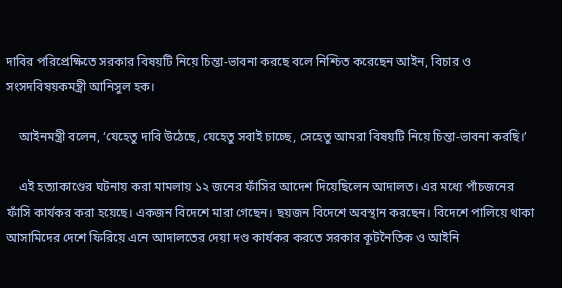দাবির পরিপ্রেক্ষিতে সরকার বিষয়টি নিয়ে চিন্তা-ভাবনা করছে বলে নিশ্চিত করেছেন আইন, বিচার ও সংসদবিষয়কমন্ত্রী আনিসুল হক।

    আইনমন্ত্রী বলেন, ‘যেহেতু দাবি উঠেছে, যেহেতু সবাই চাচ্ছে, সেহেতু আমরা বিষয়টি নিয়ে চিন্তা-ভাবনা করছি।’

    এই হত্যাকাণ্ডের ঘটনায় করা মামলায় ১২ জনের ফাঁসির আদেশ দিয়েছিলেন আদালত। এর মধ্যে পাঁচজনের ফাঁসি কার্যকর করা হয়েছে। একজন বিদেশে মারা গেছেন। ছয়জন বিদেশে অবস্থান করছেন। বিদেশে পালিয়ে থাকা আসামিদের দেশে ফিরিয়ে এনে আদালতের দেয়া দণ্ড কার্যকর করতে সরকার কূটনৈতিক ও আইনি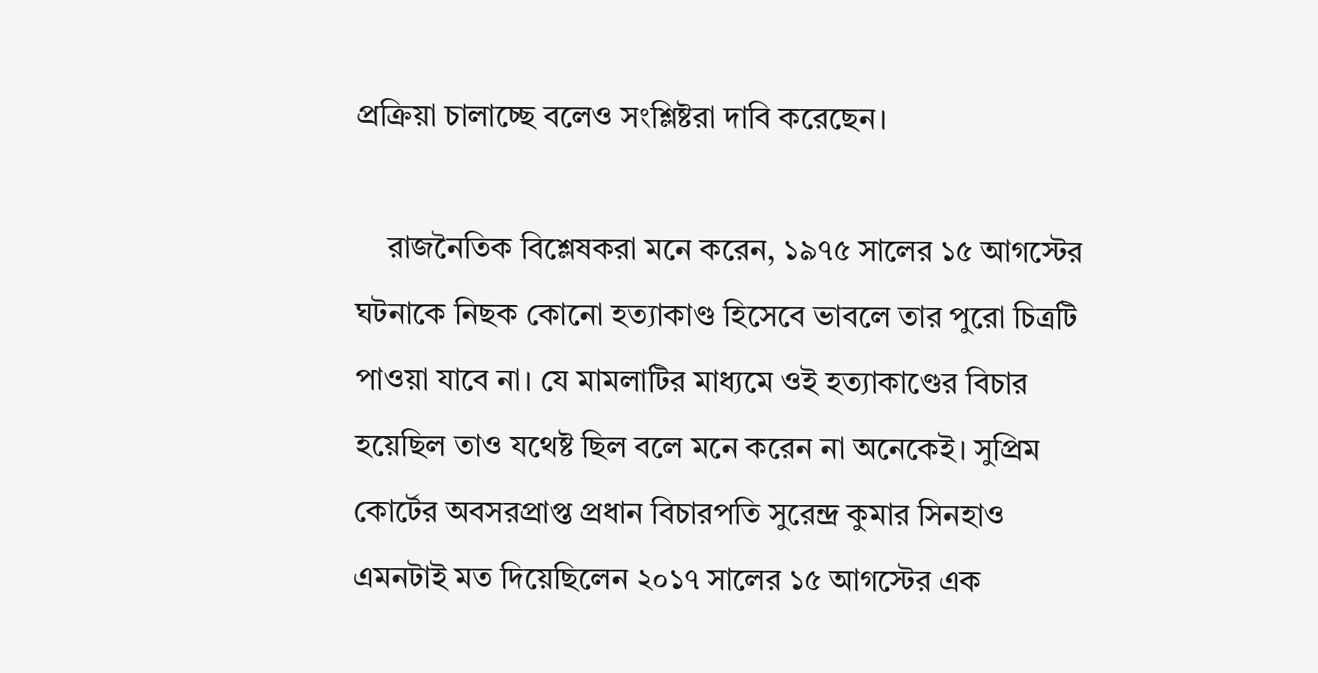প্রক্রিয়া চালাচ্ছে বলেও সংশ্লিষ্টরা দাবি করেছেন।

    রাজনৈতিক বিশ্লেষকরা মনে করেন, ১৯৭৫ সালের ১৫ আগস্টের ঘটনাকে নিছক কোনো হত্যাকাণ্ড হিসেবে ভাবলে তার পুরো চিত্রটি পাওয়া যাবে না। যে মামলাটির মাধ্যমে ওই হত্যাকাণ্ডের বিচার হয়েছিল তাও যথেষ্ট ছিল বলে মনে করেন না অনেকেই। সুপ্রিম কোর্টের অবসরপ্রাপ্ত প্রধান বিচারপতি সুরেন্দ্র কুমার সিনহাও এমনটাই মত দিয়েছিলেন ২০১৭ সালের ১৫ আগস্টের এক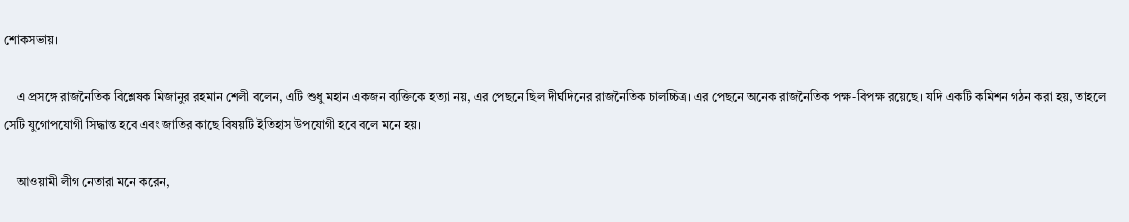শোকসভায়।

    এ প্রসঙ্গে রাজনৈতিক বিশ্লেষক মিজানুর রহমান শেলী বলেন, এটি শুধু মহান একজন ব্যক্তিকে হত্যা নয়, এর পেছনে ছিল দীর্ঘদিনের রাজনৈতিক চালচ্চিত্র। এর পেছনে অনেক রাজনৈতিক পক্ষ-বিপক্ষ রয়েছে। যদি একটি কমিশন গঠন করা হয়, তাহলে সেটি যুগোপযোগী সিদ্ধান্ত হবে এবং জাতির কাছে বিষয়টি ইতিহাস উপযোগী হবে বলে মনে হয়।

    আওয়ামী লীগ নেতারা মনে করেন,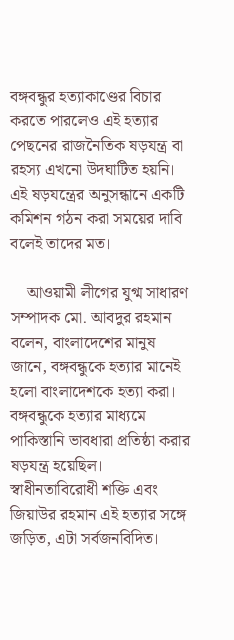বঙ্গবন্ধুর হত্যাকাণ্ডের বিচার করতে পারলেও এই হত্যার পেছনের রাজনৈতিক ষড়যন্ত্র বা রহস্য এখনো উদঘাটিত হয়নি। এই ষড়যন্ত্রের অনুসন্ধানে একটি কমিশন গঠন করা সময়ের দাবি বলেই তাদের মত।

    আওয়ামী লীগের যুগ্ম সাধারণ সম্পাদক মো. আবদুর রহমান বলেন, বাংলাদেশের মানুষ জানে, বঙ্গবন্ধুকে হত্যার মানেই হলো বাংলাদেশকে হত্যা করা। বঙ্গবন্ধুকে হত্যার মাধ্যমে পাকিস্তানি ভাবধারা প্রতিষ্ঠা করার ষড়যন্ত্র হয়েছিল। স্বাধীনতাবিরোধী শক্তি এবং জিয়াউর রহমান এই হত্যার সঙ্গে জড়িত, এটা সর্বজনবিদিত।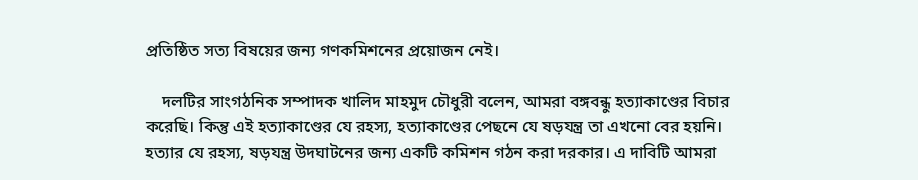প্রতিষ্ঠিত সত্য বিষয়ের জন্য গণকমিশনের প্রয়োজন নেই।

    দলটির সাংগঠনিক সম্পাদক খালিদ মাহমুদ চৌধুরী বলেন, আমরা বঙ্গবন্ধু হত্যাকাণ্ডের বিচার করেছি। কিন্তু এই হত্যাকাণ্ডের যে রহস্য, হত্যাকাণ্ডের পেছনে যে ষড়যন্ত্র তা এখনো বের হয়নি। হত্যার যে রহস্য, ষড়যন্ত্র উদঘাটনের জন্য একটি কমিশন গঠন করা দরকার। এ দাবিটি আমরা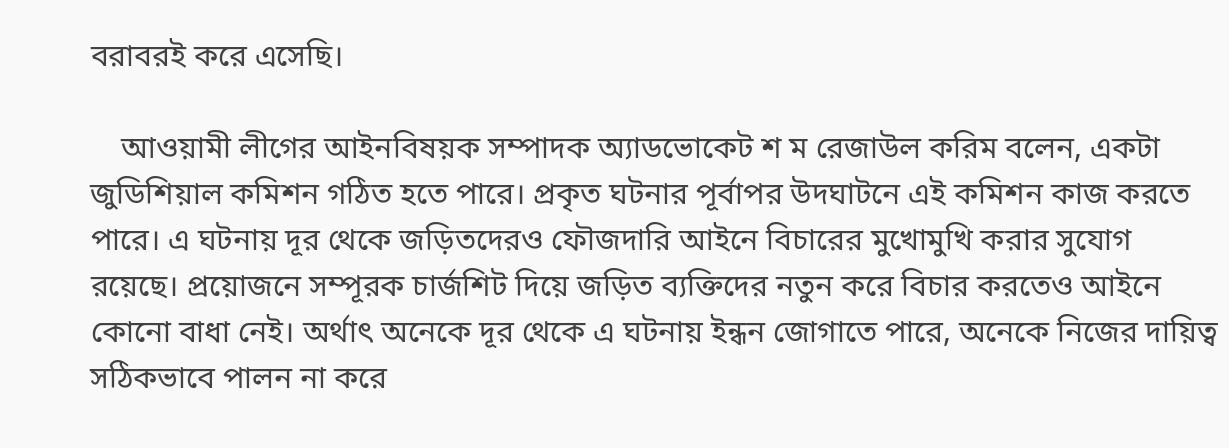বরাবরই করে এসেছি।

    আওয়ামী লীগের আইনবিষয়ক সম্পাদক অ্যাডভোকেট শ ম রেজাউল করিম বলেন, একটা জুডিশিয়াল কমিশন গঠিত হতে পারে। প্রকৃত ঘটনার পূর্বাপর উদঘাটনে এই কমিশন কাজ করতে পারে। এ ঘটনায় দূর থেকে জড়িতদেরও ফৌজদারি আইনে বিচারের মুখোমুখি করার সুযোগ রয়েছে। প্রয়োজনে সম্পূরক চার্জশিট দিয়ে জড়িত ব্যক্তিদের নতুন করে বিচার করতেও আইনে কোনো বাধা নেই। অর্থাৎ অনেকে দূর থেকে এ ঘটনায় ইন্ধন জোগাতে পারে, অনেকে নিজের দায়িত্ব সঠিকভাবে পালন না করে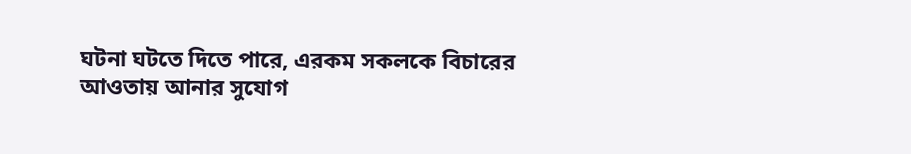ঘটনা ঘটতে দিতে পারে, এরকম সকলকে বিচারের আওতায় আনার সুযোগ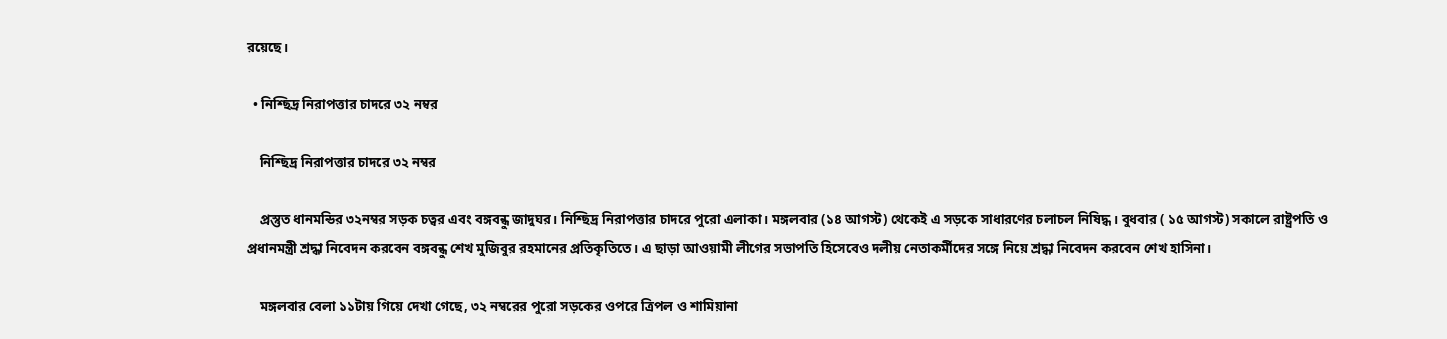রয়েছে।

  • নিশ্ছিদ্র নিরাপত্তার চাদরে ৩২ নম্বর

    নিশ্ছিদ্র নিরাপত্তার চাদরে ৩২ নম্বর

    প্রস্তুত ধানমন্ডির ৩২নম্বর সড়ক চত্বর এবং বঙ্গবন্ধু জাদুঘর। নিশ্ছিদ্র নিরাপত্তার চাদরে পুরো এলাকা। মঙ্গলবার (১৪ আগস্ট) থেকেই এ সড়কে সাধারণের চলাচল নিষিদ্ধ। বুধবার ( ১৫ আগস্ট) সকালে রাষ্ট্রপতি ও প্রধানমন্ত্রী শ্রদ্ধা নিবেদন করবেন বঙ্গবন্ধু শেখ মুজিবুর রহমানের প্রতিকৃতিতে। এ ছাড়া আওয়ামী লীগের সভাপতি হিসেবেও দলীয় নেতাকর্মীদের সঙ্গে নিয়ে শ্রদ্ধা নিবেদন করবেন শেখ হাসিনা।

    মঙ্গলবার বেলা ১১টায় গিয়ে দেখা গেছে, ৩২ নম্বরের পুরো সড়কের ওপরে ত্রিপল ও শামিয়ানা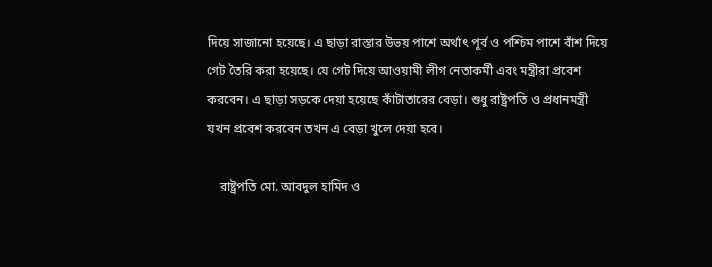দিয়ে সাজানো হয়েছে। এ ছাড়া রাস্তার উভয় পাশে অর্থাৎ পূর্ব ও পশ্চিম পাশে বাঁশ দিয়ে গেট তৈরি করা হয়েছে। যে গেট দিয়ে আওয়ামী লীগ নেতাকর্মী এবং মন্ত্রীরা প্রবেশ করবেন। এ ছাড়া সড়কে দেয়া হয়েছে কাঁটাতারের বেড়া। শুধু রাষ্ট্রপতি ও প্রধানমন্ত্রী যখন প্রবেশ করবেন তখন এ বেড়া খুলে দেয়া হবে।

    রাষ্ট্রপতি মো. আবদুল হামিদ ও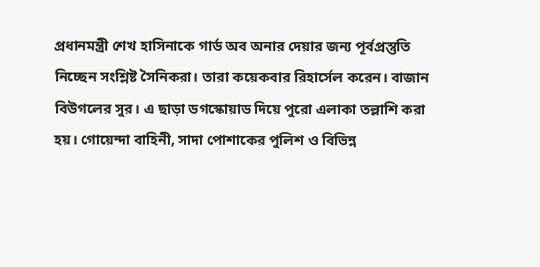প্রধানমন্ত্রী শেখ হাসিনাকে গার্ড অব অনার দেয়ার জন্য পূর্বপ্রস্তুতি নিচ্ছেন সংশ্লিষ্ট সৈনিকরা। তারা কয়েকবার রিহার্সেল করেন। বাজান বিউগলের সুর। এ ছাড়া ডগস্কোয়াড দিয়ে পুরো এলাকা তল্লাশি করা হয়। গোয়েন্দা বাহিনী, সাদা পোশাকের পুলিশ ও বিভিন্ন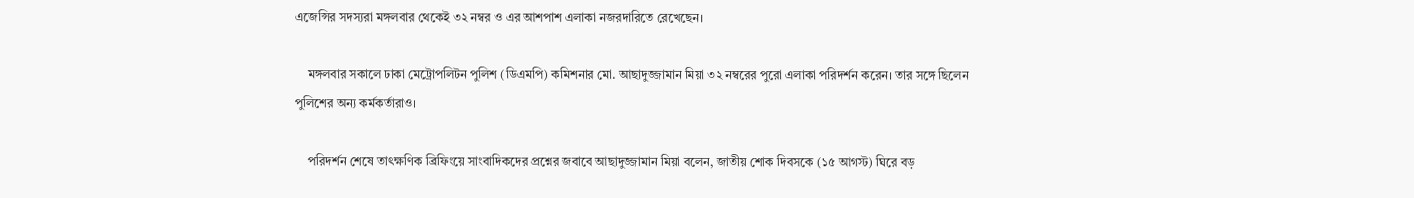এজেন্সির সদস্যরা মঙ্গলবার থেকেই ৩২ নম্বর ও এর আশপাশ এলাকা নজরদারিতে রেখেছেন।

    মঙ্গলবার সকালে ঢাকা মেট্রোপলিটন পুলিশ (ডিএমপি) কমিশনার মো. আছাদুজ্জামান মিয়া ৩২ নম্বরের পুরো এলাকা পরিদর্শন করেন। তার সঙ্গে ছিলেন পুলিশের অন্য কর্মকর্তারাও।

    পরিদর্শন শেষে তাৎক্ষণিক ব্রিফিংয়ে সাংবাদিকদের প্রশ্নের জবাবে আছাদুজ্জামান মিয়া বলেন, জাতীয় শোক দিবসকে (১৫ আগস্ট) ঘিরে বড়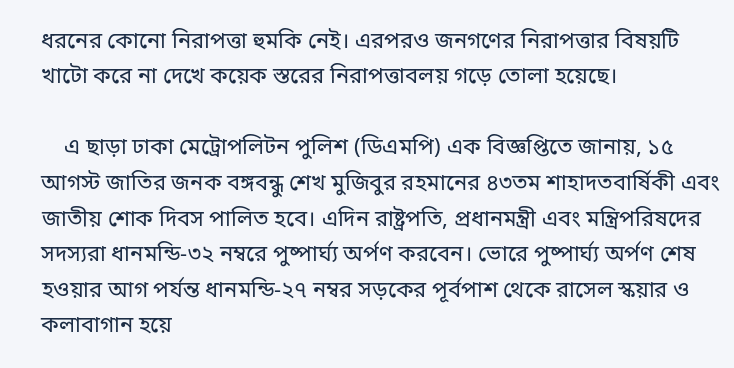ধরনের কোনো নিরাপত্তা হুমকি নেই। এরপরও জনগণের নিরাপত্তার বিষয়টি খাটো করে না দেখে কয়েক স্তরের নিরাপত্তাবলয় গড়ে তোলা হয়েছে।

    এ ছাড়া ঢাকা মেট্রোপলিটন পুলিশ (ডিএমপি) এক বিজ্ঞপ্তিতে জানায়, ১৫ আগস্ট জাতির জনক বঙ্গবন্ধু শেখ মুজিবুর রহমানের ৪৩তম শাহাদতবার্ষিকী এবং জাতীয় শোক দিবস পালিত হবে। এদিন রাষ্ট্রপতি, প্রধানমন্ত্রী এবং মন্ত্রিপরিষদের সদস্যরা ধানমন্ডি-৩২ নম্বরে পুষ্পার্ঘ্য অর্পণ করবেন। ভোরে পুষ্পার্ঘ্য অর্পণ শেষ হওয়ার আগ পর্যন্ত ধানমন্ডি-২৭ নম্বর সড়কের পূর্বপাশ থেকে রাসেল স্কয়ার ও কলাবাগান হয়ে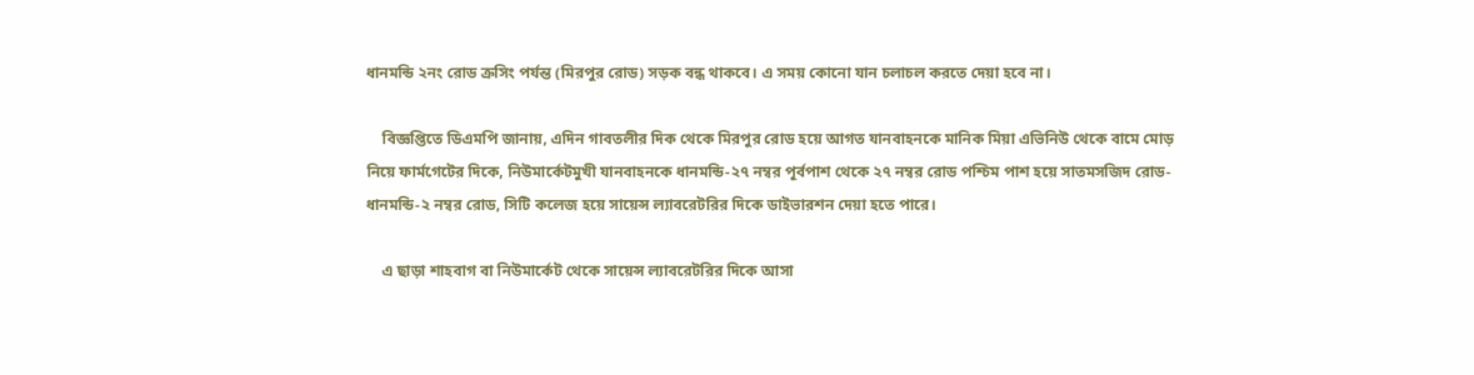ধানমন্ডি ২নং রোড ক্রসিং পর্যন্ত (মিরপুর রোড) সড়ক বন্ধ থাকবে। এ সময় কোনো যান চলাচল করতে দেয়া হবে না।

    বিজ্ঞপ্তিতে ডিএমপি জানায়, এদিন গাবতলীর দিক থেকে মিরপুর রোড হয়ে আগত যানবাহনকে মানিক মিয়া এভিনিউ থেকে বামে মোড় নিয়ে ফার্মগেটের দিকে, নিউমার্কেটমুখী যানবাহনকে ধানমন্ডি-২৭ নম্বর পূর্বপাশ থেকে ২৭ নম্বর রোড পশ্চিম পাশ হয়ে সাতমসজিদ রোড- ধানমন্ডি-২ নম্বর রোড, সিটি কলেজ হয়ে সায়েন্স ল্যাবরেটরির দিকে ডাইভারশন দেয়া হতে পারে।

    এ ছাড়া শাহবাগ বা নিউমার্কেট থেকে সায়েন্স ল্যাবরেটরির দিকে আসা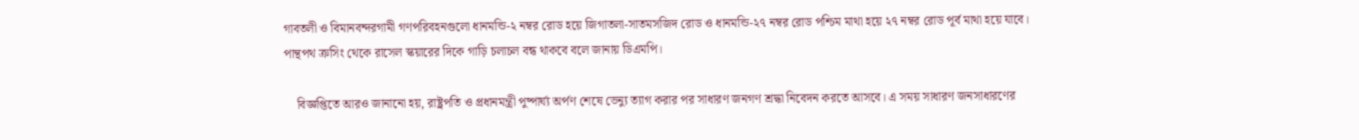গাবতলী ও বিমানবন্দরগামী গণপরিবহনগুলো ধানমন্ডি-২ নম্বর রোড হয়ে জিগাতলা-সাতমসজিদ রোড ও ধানমন্ডি-২৭ নম্বর রোড পশ্চিম মাথা হয়ে ২৭ নম্বর রোড পূর্ব মাথা হয়ে যাবে। পান্থপথ ক্রসিং থেকে রাসেল স্কয়ারের দিকে গাড়ি চলাচল বন্ধ থাকবে বলে জানায় ডিএমপি।

    বিজ্ঞপ্তিতে আরও জানানো হয়, রাষ্ট্রপতি ও প্রধানমন্ত্রী পুষ্পার্ঘ্য অর্পণ শেষে ভেন্যু ত্যাগ করার পর সাধারণ জনগণ শ্রদ্ধা নিবেদন করতে আসবে। এ সময় সাধারণ জনসাধারণের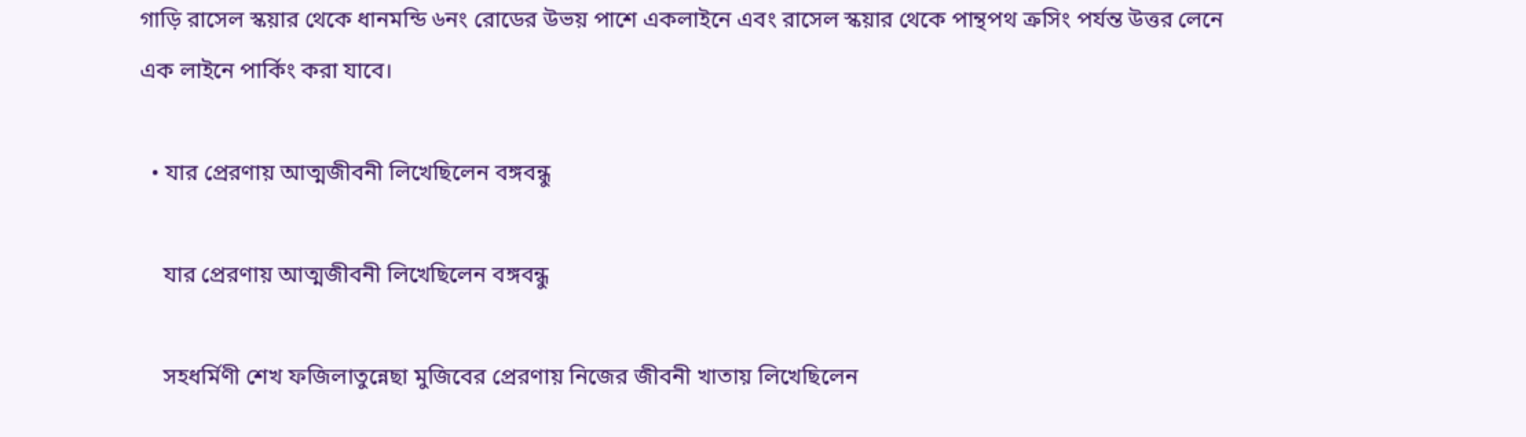গাড়ি রাসেল স্কয়ার থেকে ধানমন্ডি ৬নং রোডের উভয় পাশে একলাইনে এবং রাসেল স্কয়ার থেকে পান্থপথ ক্রসিং পর্যন্ত উত্তর লেনে এক লাইনে পার্কিং করা যাবে।

  • যার প্রেরণায় আত্মজীবনী লিখেছিলেন বঙ্গবন্ধু

    যার প্রেরণায় আত্মজীবনী লিখেছিলেন বঙ্গবন্ধু

    সহধর্মিণী শেখ ফজিলাতুন্নেছা মুজিবের প্রেরণায় নিজের জীবনী খাতায় লিখেছিলেন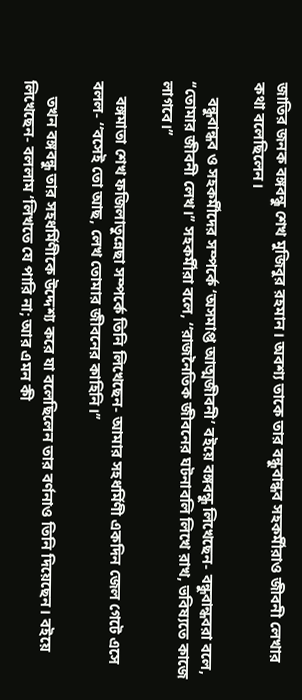জাতির জনক বঙ্গবন্ধু শেখ মুজিবুর রহমান। অবশ্য তাকে তার বন্ধুবান্ধব সহকর্মীরাও জীবনী লেখার কথা বলেছিলেন।

    বন্ধুবান্ধব ও সহকর্মীদের সম্পর্কে ‘অসমাপ্ত আত্মজীবনী’ বইয়ে বঙ্গবন্ধু লিখেছেন- বন্ধুবান্ধবরা বলে, ‘‘তোমার জীবনী লেখ।’’ সহকর্মীরা বলে, ‘‘রাজনৈতিক জীবনের ঘটনাবলি লিখে রাখ, ভবিষ্যতে কাজে লাগবে।’’

    বঙ্গমাতা শেখ ফজিলাতুন্নেছা সম্পর্কে তিনি লিখেছেন- আমার সহধর্মিণী একদিন জেল গেটে এসে বলল- ‘‘বসেই তো আছ, লেখ তোমার জীবনের কাহিনি।’’

    তখন বঙ্গবন্ধু তার সহধর্মিণীকে উদ্দেশ্য করে যা বলেছিলেন তার বর্ণনাও তিনি দিয়েছেন। বইয়ে লিখেছেন- বললাম ‘লিখতে যে পারি না; আর এমন কী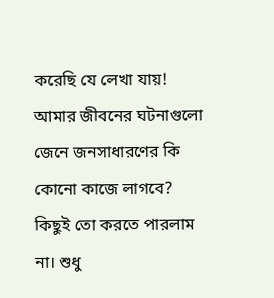করেছি যে লেখা যায়! আমার জীবনের ঘটনাগুলো জেনে জনসাধারণের কি কোনো কাজে লাগবে? কিছুই তো করতে পারলাম না। শুধু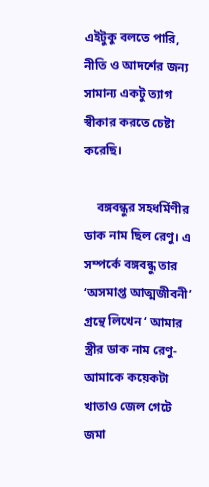এইটুকু বলতে পারি, নীতি ও আদর্শের জন্য সামান্য একটু ত্যাগ স্বীকার করতে চেষ্টা করেছি।

    বঙ্গবন্ধুর সহধর্মিণীর ডাক নাম ছিল রেণু। এ সম্পর্কে বঙ্গবন্ধু তার ‘অসমাপ্ত আত্মজীবনী’ গ্রন্থে লিখেন ‘ আমার স্ত্রীর ডাক নাম রেণু- আমাকে কয়েকটা খাতাও জেল গেটে জমা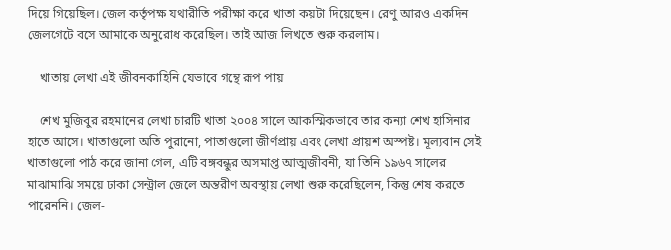দিয়ে গিয়েছিল। জেল কর্তৃপক্ষ যথারীতি পরীক্ষা করে খাতা কয়টা দিয়েছেন। রেণু আরও একদিন জেলগেটে বসে আমাকে অনুরোধ করেছিল। তাই আজ লিখতে শুরু করলাম।

    খাতায় লেখা এই জীবনকাহিনি যেভাবে গন্থে রূপ পায়

    শেখ মুজিবুর রহমানের লেখা চারটি খাতা ২০০৪ সালে আকস্মিকভাবে তার কন্যা শেখ হাসিনার হাতে আসে। খাতাগুলো অতি পুরানো, পাতাগুলো জীর্ণপ্রায় এবং লেখা প্রায়শ অস্পষ্ট। মূল্যবান সেই খাতাগুলো পাঠ করে জানা গেল, এটি বঙ্গবন্ধুর অসমাপ্ত আত্মজীবনী, যা তিনি ১৯৬৭ সালের মাঝামাঝি সময়ে ঢাকা সেন্ট্রাল জেলে অন্তরীণ অবস্থায় লেখা শুরু করেছিলেন, কিন্তু শেষ করতে পারেননি। জেল-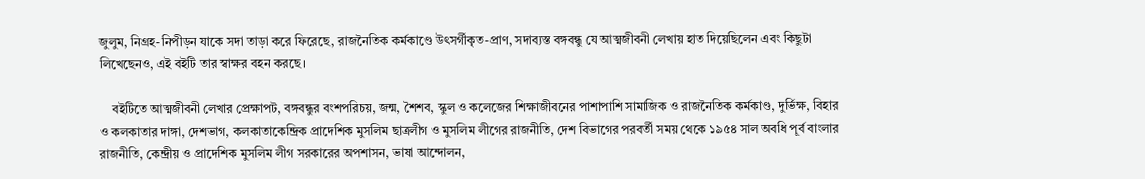জুলুম, নিগ্রহ-নিপীড়ন যাকে সদা তাড়া করে ফিরেছে, রাজনৈতিক কর্মকাণ্ডে উৎসর্গীকৃত-প্রাণ, সদাব্যস্ত বঙ্গবন্ধু যে আত্মজীবনী লেখায় হাত দিয়েছিলেন এবং কিছুটা লিখেছেনও, এই বইটি তার স্বাক্ষর বহন করছে।

    বইটিতে আত্মজীবনী লেখার প্রেক্ষাপট, বঙ্গবন্ধুর বংশপরিচয়, জন্ম, শৈশব, স্কুল ও কলেজের শিক্ষাজীবনের পাশাপাশি সামাজিক ও রাজনৈতিক কর্মকাণ্ড, দুর্ভিক্ষ, বিহার ও কলকাতার দাঙ্গা, দেশভাগ, কলকাতাকেন্দ্রিক প্রাদেশিক মুসলিম ছাত্রলীগ ও মুসলিম লীগের রাজনীতি, দেশ বিভাগের পরবর্তী সময় থেকে ১৯৫৪ সাল অবধি পূর্ব বাংলার রাজনীতি, কেন্দ্রীয় ও প্রাদেশিক মুসলিম লীগ সরকারের অপশাসন, ভাষা আন্দোলন,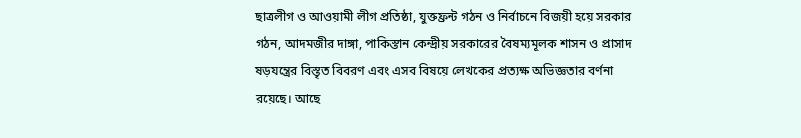ছাত্রলীগ ও আওয়ামী লীগ প্রতিষ্ঠা, যুক্তফ্রন্ট গঠন ও নির্বাচনে বিজয়ী হয়ে সরকার গঠন, আদমজীর দাঙ্গা, পাকিস্তান কেন্দ্রীয় সরকারের বৈষম্যমূলক শাসন ও প্রাসাদ ষড়যন্ত্রের বিস্তৃত বিবরণ এবং এসব বিষয়ে লেখকের প্রত্যক্ষ অভিজ্ঞতার বর্ণনা রয়েছে। আছে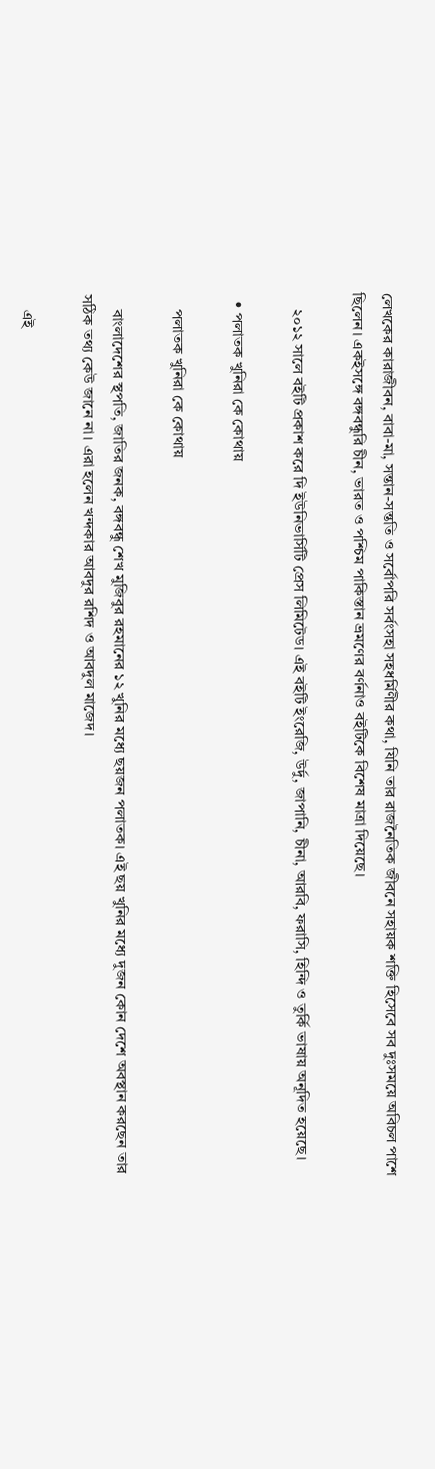লেখকের কারাজীবন, বাবা-মা, সন্তান-সন্ততি ও সর্বোপরি সর্বংসহা সহধর্মিণীর কথা, যিনি তার রাজনৈতিক জীবনে সহায়ক শক্তি হিসেবে সব দুঃসময়ে অবিচল পাশে ছিলেন। একইসঙ্গে বঙ্গবন্ধুরি চীন, ভারত ও পশ্চিম পাকিস্তান ভ্রমণের বর্ণনাও বইটিকে বিশেষ মাত্রা দিয়েছে।

    ২০১২ সালে বইটি প্রকাশ করে দি ইউনিভার্সিটি প্রেস লিমিটেড। এই বইটি ইংরেজি, উর্দু, জাপানি, চীনা, আরবি, ফরাসি, হিন্দি ও তুর্কি ভাষায় অনূদিত হয়েছে।

  • পলাতক খুনিরা কে কোথায়

    পলাতক খুনিরা কে কোথায়

    বাংলাদেশের স্থপতি, জাতির জনক, বঙ্গবন্ধু শেখ মুজিবুর রহমানের ১২ খুনির মধ্যে ছয়জন পলাতক। এই ছয় খুনির মধ্যে দুজন কোন দেশে অবস্থান করছেন তার সঠিক তথ্য কেউ জানে না। এরা হলেন খন্দকার আবদুর রশিদ ও আবদুল মাজেদ।

    এই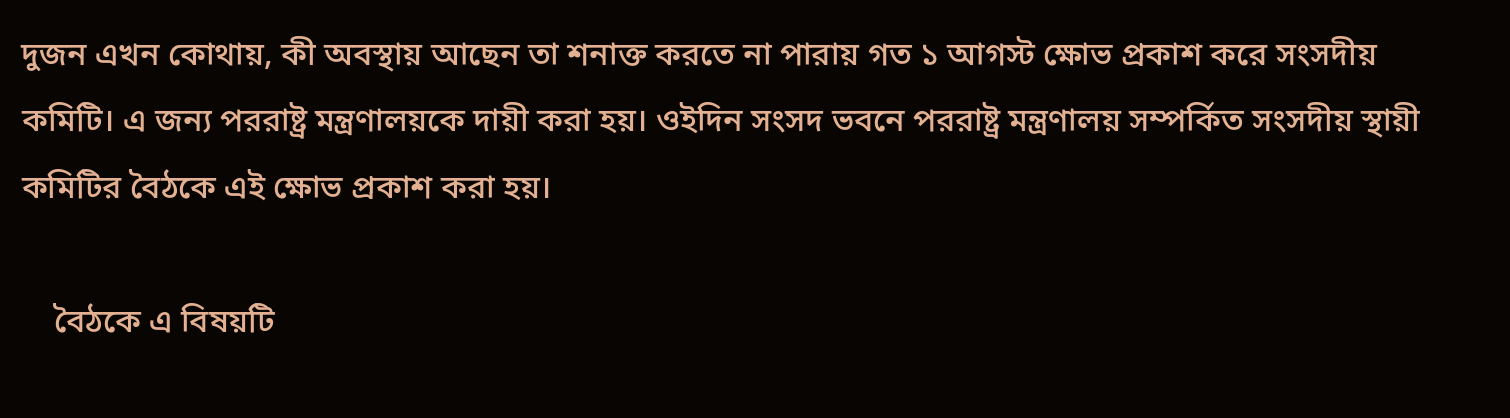দুজন এখন কোথায়, কী অবস্থায় আছেন তা শনাক্ত করতে না পারায় গত ১ আগস্ট ক্ষোভ প্রকাশ করে সংসদীয় কমিটি। এ জন্য পররাষ্ট্র মন্ত্রণালয়কে দায়ী করা হয়। ওইদিন সংসদ ভবনে পররাষ্ট্র মন্ত্রণালয় সম্পর্কিত সংসদীয় স্থায়ী কমিটির বৈঠকে এই ক্ষোভ প্রকাশ করা হয়।

    বৈঠকে এ বিষয়টি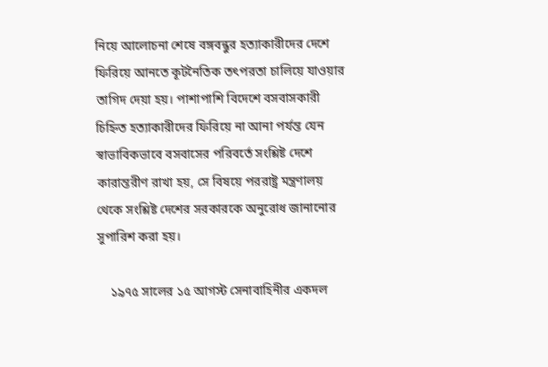নিয়ে আলোচনা শেষে বঙ্গবন্ধুর হত্যাকারীদের দেশে ফিরিয়ে আনতে কূটনৈতিক তৎপরতা চালিয়ে যাওয়ার তাগিদ দেয়া হয়। পাশাপাশি বিদেশে বসবাসকারী চিহ্নিত হত্যাকারীদের ফিরিয়ে না আনা পর্যন্ত যেন স্বাভাবিকভাবে বসবাসের পরিবর্তে সংশ্লিষ্ট দেশে কারান্তরীণ রাখা হয়, সে বিষয়ে পররাষ্ট্র মন্ত্রণালয় থেকে সংশ্লিষ্ট দেশের সরকারকে অনুরোধ জানানোর সুপারিশ করা হয়।

    ১৯৭৫ সালের ১৫ আগস্ট সেনাবাহিনীর একদল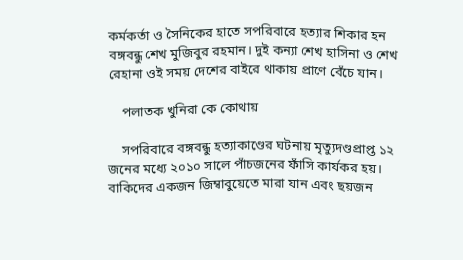কর্মকর্তা ও সৈনিকের হাতে সপরিবারে হত্যার শিকার হন বঙ্গবন্ধু শেখ মুজিবুর রহমান। দুই কন্যা শেখ হাসিনা ও শেখ রেহানা ওই সময় দেশের বাইরে থাকায় প্রাণে বেঁচে যান।

    পলাতক খুনিরা কে কোথায়

    সপরিবারে বঙ্গবন্ধু হত্যাকাণ্ডের ঘটনায় মৃত্যুদণ্ডপ্রাপ্ত ১২ জনের মধ্যে ২০১০ সালে পাঁচজনের ফাঁসি কার্যকর হয়। বাকিদের একজন জিম্বাবুয়েতে মারা যান এবং ছয়জন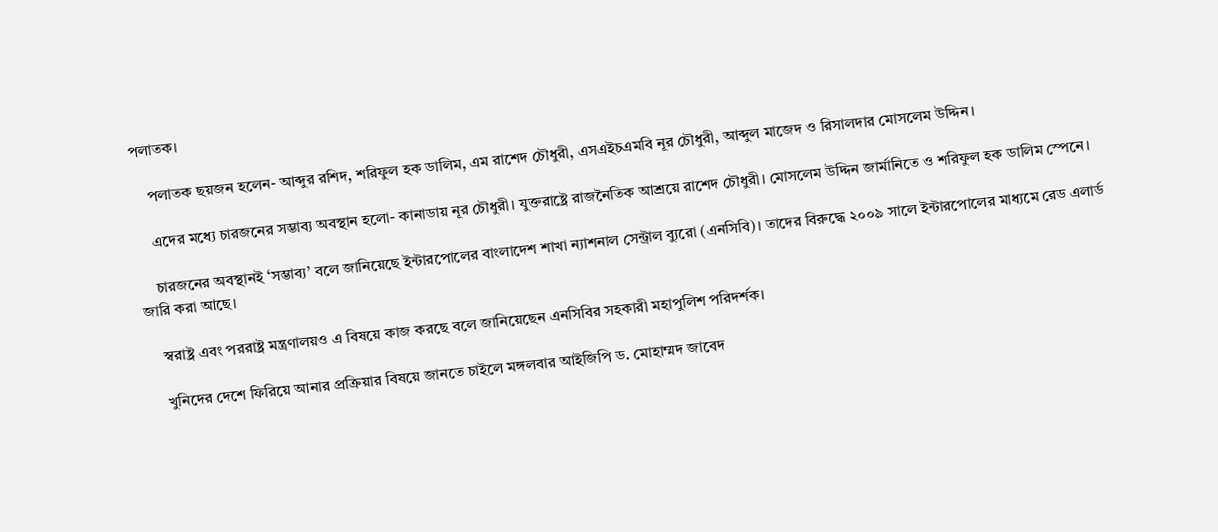পলাতক।

    পলাতক ছয়জন হলেন- আব্দুর রশিদ, শরিফুল হক ডালিম, এম রাশেদ চৌধুরী, এসএইচএমবি নূর চৌধুরী, আব্দুল মাজেদ ও রিসালদার মোসলেম উদ্দিন।

    এদের মধ্যে চারজনের সম্ভাব্য অবস্থান হলো- কানাডায় নূর চৌধুরী। যুক্তরাষ্ট্রে রাজনৈতিক আশ্রয়ে রাশেদ চৌধুরী। মোসলেম উদ্দিন জার্মানিতে ও শরিফুল হক ডালিম স্পেনে।

    চারজনের অবস্থানই ‘সম্ভাব্য’ বলে জানিয়েছে ইন্টারপোলের বাংলাদেশ শাখা ন্যাশনাল সেন্ট্রাল ব্যুরো (এনসিবি)। তাদের বিরুদ্ধে ২০০৯ সালে ইন্টারপোলের মাধ্যমে রেড এলার্ড জারি করা আছে।

    স্বরাষ্ট্র এবং পররাষ্ট্র মন্ত্রণালয়ও এ বিষয়ে কাজ করছে বলে জানিয়েছেন এনসিবির সহকারী মহাপুলিশ পরিদর্শক।

    খুনিদের দেশে ফিরিয়ে আনার প্রক্রিয়ার বিষয়ে জানতে চাইলে মঙ্গলবার আইজিপি ড. মোহাম্মদ জাবেদ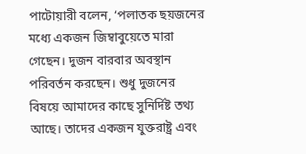পাটোয়ারী বলেন, ‘পলাতক ছয়জনের মধ্যে একজন জিম্বাবুয়েতে মারা গেছেন। দুজন বারবার অবস্থান পরিবর্তন করছেন। শুধু দুজনের বিষয়ে আমাদের কাছে সুনির্দিষ্ট তথ্য আছে। তাদের একজন যুক্তরাষ্ট্র এবং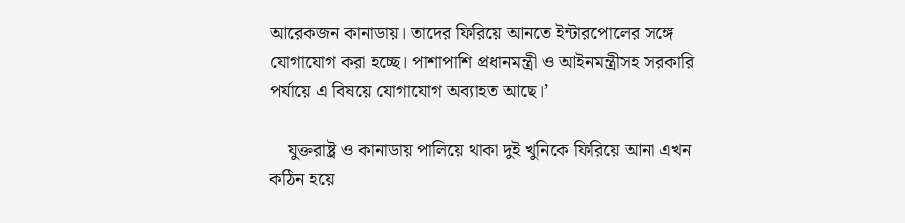আরেকজন কানাডায়। তাদের ফিরিয়ে আনতে ইন্টারপোলের সঙ্গে যোগাযোগ করা হচ্ছে। পাশাপাশি প্রধানমন্ত্রী ও আইনমন্ত্রীসহ সরকারি পর্যায়ে এ বিষয়ে যোগাযোগ অব্যাহত আছে।’

    যুক্তরাষ্ট্র ও কানাডায় পালিয়ে থাকা দুই খুনিকে ফিরিয়ে আনা এখন কঠিন হয়ে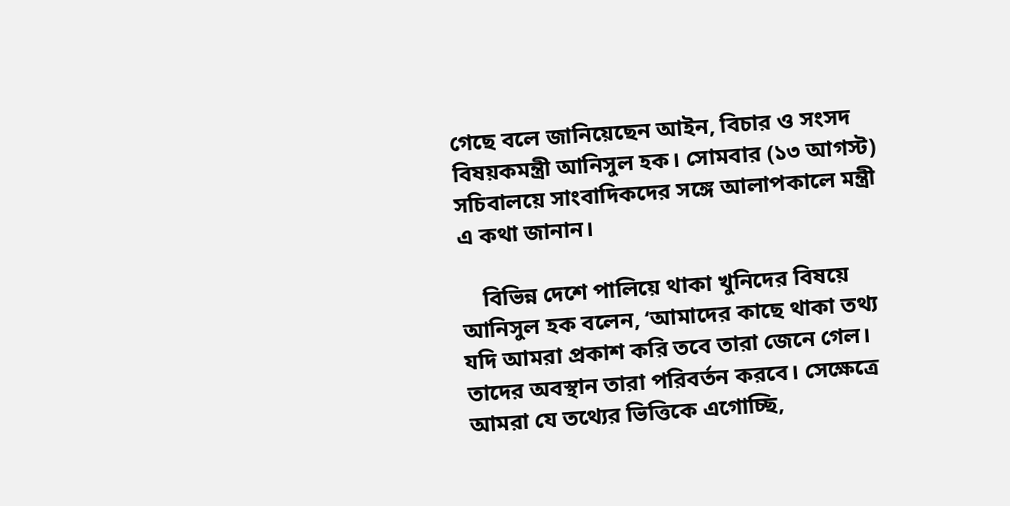গেছে বলে জানিয়েছেন আইন, বিচার ও সংসদ বিষয়কমন্ত্রী আনিসুল হক। সোমবার (১৩ আগস্ট) সচিবালয়ে সাংবাদিকদের সঙ্গে আলাপকালে মন্ত্রী এ কথা জানান।

    বিভিন্ন দেশে পালিয়ে থাকা খুনিদের বিষয়ে আনিসুল হক বলেন, ‘আমাদের কাছে থাকা তথ্য যদি আমরা প্রকাশ করি তবে তারা জেনে গেল। তাদের অবস্থান তারা পরিবর্তন করবে। সেক্ষেত্রে আমরা যে তথ্যের ভিত্তিকে এগোচ্ছি,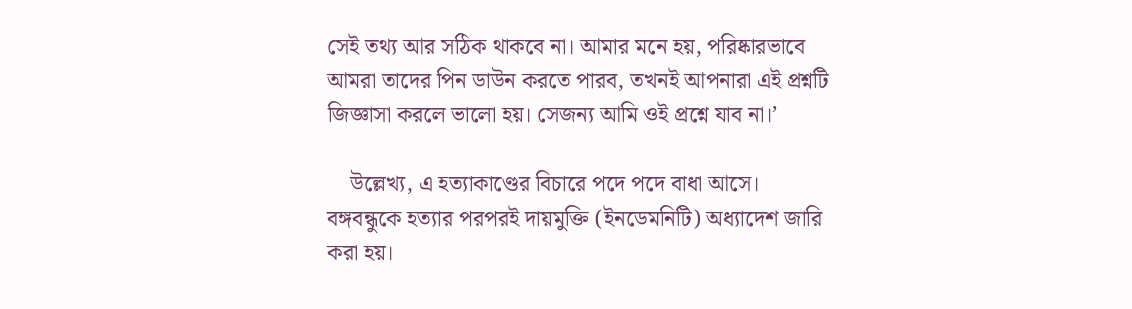সেই তথ্য আর সঠিক থাকবে না। আমার মনে হয়, পরিষ্কারভাবে আমরা তাদের পিন ডাউন করতে পারব, তখনই আপনারা এই প্রশ্নটি জিজ্ঞাসা করলে ভালো হয়। সেজন্য আমি ওই প্রশ্নে যাব না।’

    উল্লেখ্য, এ হত্যাকাণ্ডের বিচারে পদে পদে বাধা আসে। বঙ্গবন্ধুকে হত্যার পরপরই দায়মুক্তি (ইনডেমনিটি) অধ্যাদেশ জারি করা হয়।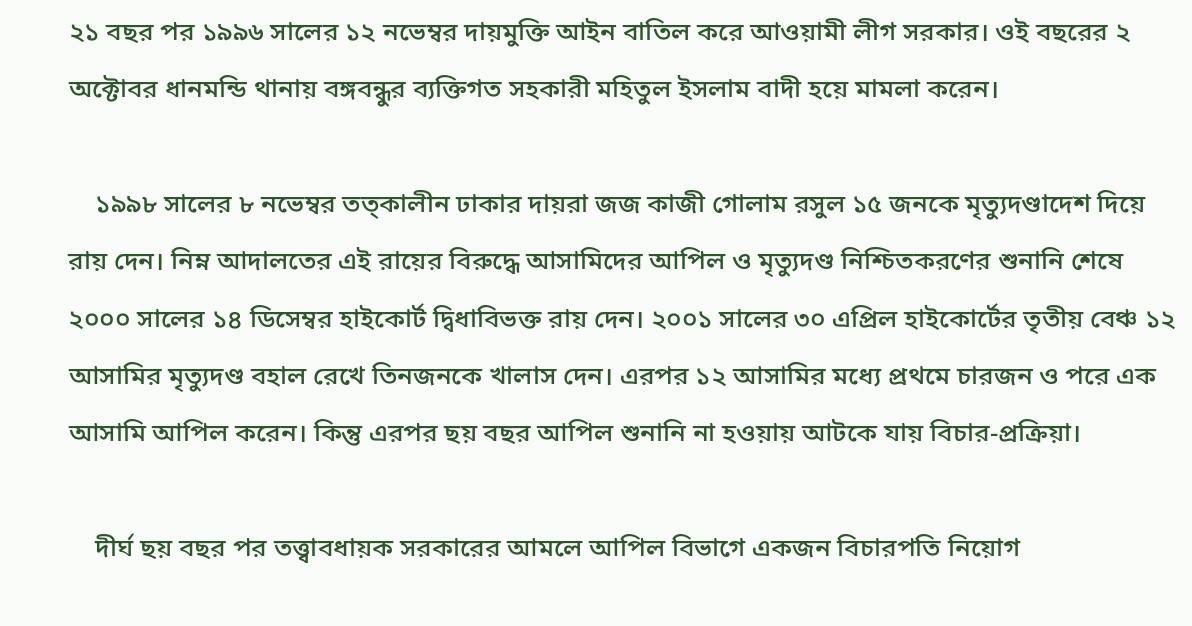২১ বছর পর ১৯৯৬ সালের ১২ নভেম্বর দায়মুক্তি আইন বাতিল করে আওয়ামী লীগ সরকার। ওই বছরের ২ অক্টোবর ধানমন্ডি থানায় বঙ্গবন্ধুর ব্যক্তিগত সহকারী মহিতুল ইসলাম বাদী হয়ে মামলা করেন।

    ১৯৯৮ সালের ৮ নভেম্বর তত্কালীন ঢাকার দায়রা জজ কাজী গোলাম রসুল ১৫ জনকে মৃত্যুদণ্ডাদেশ দিয়ে রায় দেন। নিম্ন আদালতের এই রায়ের বিরুদ্ধে আসামিদের আপিল ও মৃত্যুদণ্ড নিশ্চিতকরণের শুনানি শেষে ২০০০ সালের ১৪ ডিসেম্বর হাইকোর্ট দ্বিধাবিভক্ত রায় দেন। ২০০১ সালের ৩০ এপ্রিল হাইকোর্টের তৃতীয় বেঞ্চ ১২ আসামির মৃত্যুদণ্ড বহাল রেখে তিনজনকে খালাস দেন। এরপর ১২ আসামির মধ্যে প্রথমে চারজন ও পরে এক আসামি আপিল করেন। কিন্তু এরপর ছয় বছর আপিল শুনানি না হওয়ায় আটকে যায় বিচার-প্রক্রিয়া।

    দীর্ঘ ছয় বছর পর তত্ত্বাবধায়ক সরকারের আমলে আপিল বিভাগে একজন বিচারপতি নিয়োগ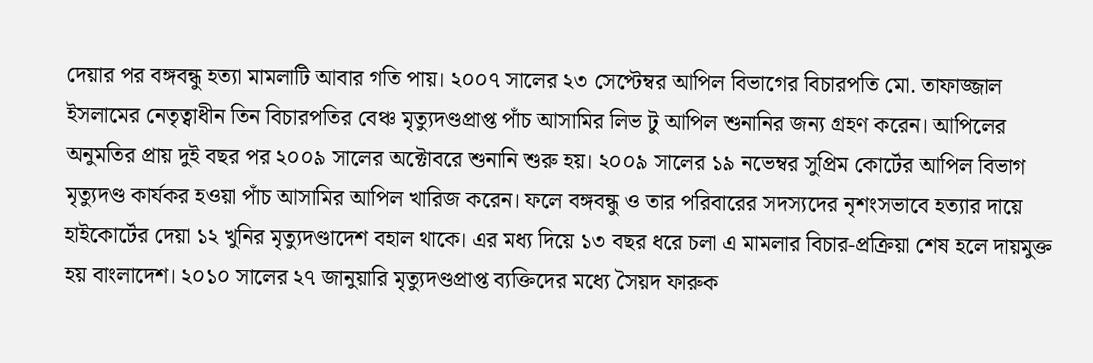দেয়ার পর বঙ্গবন্ধু হত্যা মামলাটি আবার গতি পায়। ২০০৭ সালের ২৩ সেপ্টেম্বর আপিল বিভাগের বিচারপতি মো. তাফাজ্জাল ইসলামের নেতৃত্বাধীন তিন বিচারপতির বেঞ্চ মৃত্যুদণ্ডপ্রাপ্ত পাঁচ আসামির লিভ টু আপিল শুনানির জন্য গ্রহণ করেন। আপিলের অনুমতির প্রায় দুই বছর পর ২০০৯ সালের অক্টোবরে শুনানি শুরু হয়। ২০০৯ সালের ১৯ নভেম্বর সুপ্রিম কোর্টের আপিল বিভাগ মৃত্যুদণ্ড কার্যকর হওয়া পাঁচ আসামির আপিল খারিজ করেন। ফলে বঙ্গবন্ধু ও তার পরিবারের সদস্যদের নৃশংসভাবে হত্যার দায়ে হাইকোর্টের দেয়া ১২ খুনির মৃত্যুদণ্ডাদেশ বহাল থাকে। এর মধ্য দিয়ে ১৩ বছর ধরে চলা এ মামলার বিচার-প্রক্রিয়া শেষ হলে দায়মুক্ত হয় বাংলাদেশ। ২০১০ সালের ২৭ জানুয়ারি মৃত্যুদণ্ডপ্রাপ্ত ব্যক্তিদের মধ্যে সৈয়দ ফারুক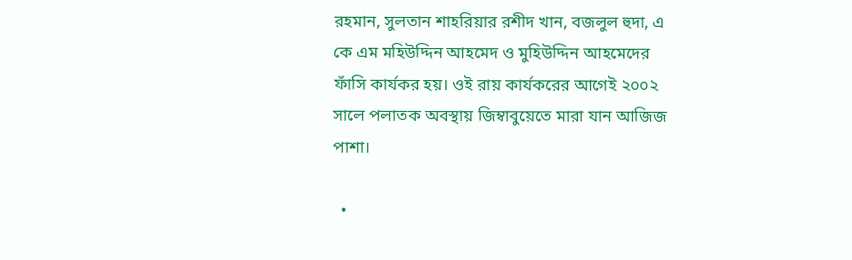রহমান, সুলতান শাহরিয়ার রশীদ খান, বজলুল হুদা, এ কে এম মহিউদ্দিন আহমেদ ও মুহিউদ্দিন আহমেদের ফাঁসি কার্যকর হয়। ওই রায় কার্যকরের আগেই ২০০২ সালে পলাতক অবস্থায় জিম্বাবুয়েতে মারা যান আজিজ পাশা।

  •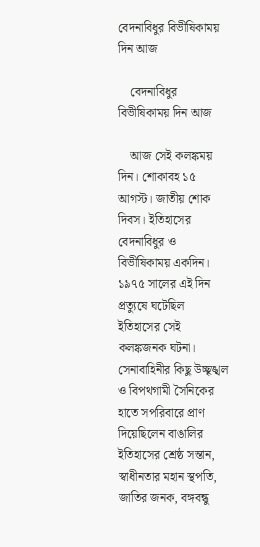বেদনাবিধুর বিভীষিকাময় দিন আজ

    বেদনাবিধুর বিভীষিকাময় দিন আজ

    আজ সেই কলঙ্কময় দিন। শোকাবহ ১৫ আগস্ট। জাতীয় শোক দিবস। ইতিহাসের বেদনাবিধুর ও বিভীষিকাময় একদিন। ১৯৭৫ সালের এই দিন প্রত্যুষে ঘটেছিল ইতিহাসের সেই কলঙ্কজনক ঘটনা। সেনাবাহিনীর কিছু উচ্ছৃঙ্খল ও বিপথগামী সৈনিকের হাতে সপরিবারে প্রাণ দিয়েছিলেন বাঙালির ইতিহাসের শ্রেষ্ঠ সন্তান, স্বাধীনতার মহান স্থপতি, জাতির জনক, বঙ্গবন্ধু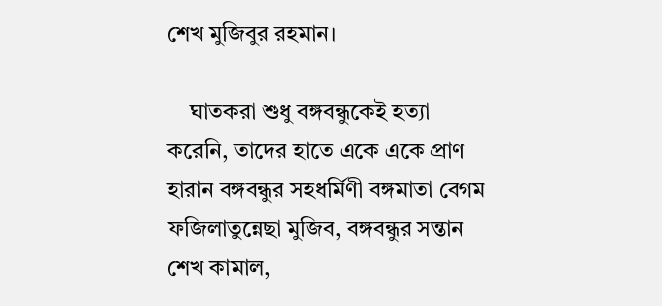শেখ মুজিবুর রহমান।

    ঘাতকরা শুধু বঙ্গবন্ধুকেই হত্যা করেনি, তাদের হাতে একে একে প্রাণ হারান বঙ্গবন্ধুর সহধর্মিণী বঙ্গমাতা বেগম ফজিলাতুন্নেছা মুজিব, বঙ্গবন্ধুর সন্তান শেখ কামাল,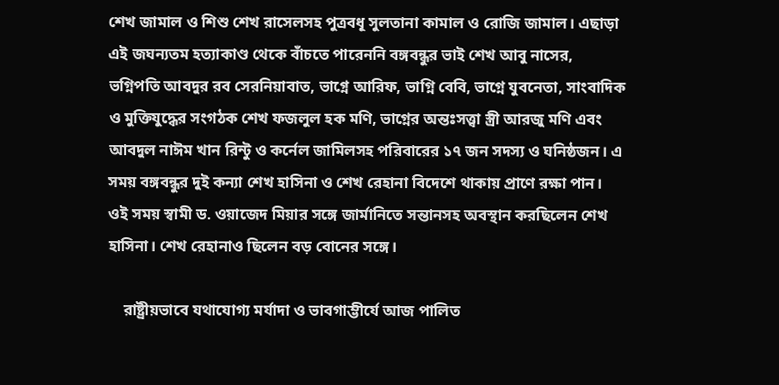শেখ জামাল ও শিশু শেখ রাসেলসহ পুত্রবধূ সুলতানা কামাল ও রোজি জামাল। এছাড়া এই জঘন্যতম হত্যাকাণ্ড থেকে বাঁচতে পারেননি বঙ্গবন্ধুর ভাই শেখ আবু নাসের, ভগ্নিপতি আবদুর রব সেরনিয়াবাত, ভাগ্নে আরিফ, ভাগ্নি বেবি, ভাগ্নে যুবনেতা, সাংবাদিক ও মুক্তিযুদ্ধের সংগঠক শেখ ফজলুল হক মণি, ভাগ্নের অন্তঃসত্ত্বা স্ত্রী আরজু মণি এবং আবদুল নাঈম খান রিন্টু ও কর্নেল জামিলসহ পরিবারের ১৭ জন সদস্য ও ঘনিষ্ঠজন। এ সময় বঙ্গবন্ধুর দুই কন্যা শেখ হাসিনা ও শেখ রেহানা বিদেশে থাকায় প্রাণে রক্ষা পান। ওই সময় স্বামী ড. ওয়াজেদ মিয়ার সঙ্গে জার্মানিতে সন্তানসহ অবস্থান করছিলেন শেখ হাসিনা। শেখ রেহানাও ছিলেন বড় বোনের সঙ্গে।

    রাষ্ট্রীয়ভাবে যথাযোগ্য মর্যাদা ও ভাবগাম্ভীর্যে আজ পালিত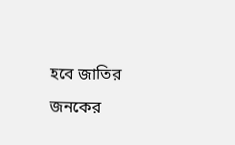হবে জাতির জনকের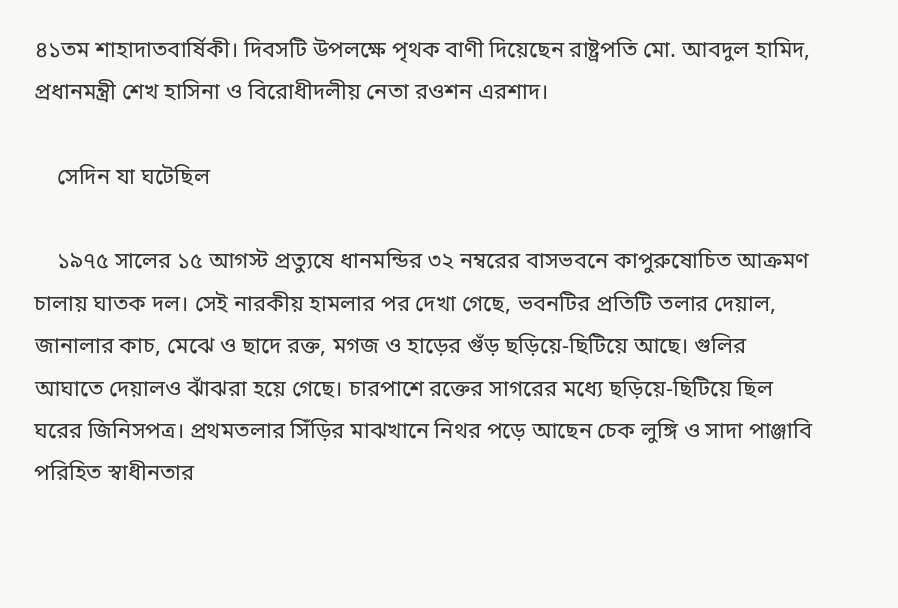৪১তম শাহাদাতবার্ষিকী। দিবসটি উপলক্ষে পৃথক বাণী দিয়েছেন রাষ্ট্রপতি মো. আবদুল হামিদ, প্রধানমন্ত্রী শেখ হাসিনা ও বিরোধীদলীয় নেতা রওশন এরশাদ।

    সেদিন যা ঘটেছিল

    ১৯৭৫ সালের ১৫ আগস্ট প্রত্যুষে ধানমন্ডির ৩২ নম্বরের বাসভবনে কাপুরুষোচিত আক্রমণ চালায় ঘাতক দল। সেই নারকীয় হামলার পর দেখা গেছে, ভবনটির প্রতিটি তলার দেয়াল, জানালার কাচ, মেঝে ও ছাদে রক্ত, মগজ ও হাড়ের গুঁড় ছড়িয়ে-ছিটিয়ে আছে। গুলির আঘাতে দেয়ালও ঝাঁঝরা হয়ে গেছে। চারপাশে রক্তের সাগরের মধ্যে ছড়িয়ে-ছিটিয়ে ছিল ঘরের জিনিসপত্র। প্রথমতলার সিঁড়ির মাঝখানে নিথর পড়ে আছেন চেক লুঙ্গি ও সাদা পাঞ্জাবি পরিহিত স্বাধীনতার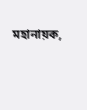মহানায়ক,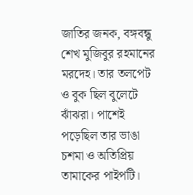জাতির জনক, বঙ্গবন্ধু শেখ মুজিবুর রহমানের মরদেহ। তার তলপেট ও বুক ছিল বুলেটে ঝাঁঝরা। পাশেই পড়েছিল তার ভাঙা চশমা ও অতিপ্রিয় তামাকের পাইপটি।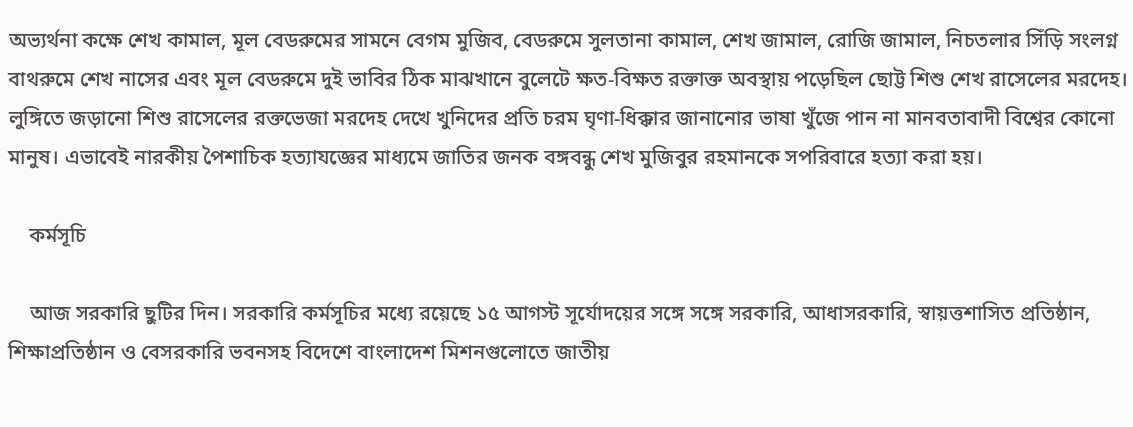অভ্যর্থনা কক্ষে শেখ কামাল, মূল বেডরুমের সামনে বেগম মুজিব, বেডরুমে সুলতানা কামাল, শেখ জামাল, রোজি জামাল, নিচতলার সিঁড়ি সংলগ্ন বাথরুমে শেখ নাসের এবং মূল বেডরুমে দুই ভাবির ঠিক মাঝখানে বুলেটে ক্ষত-বিক্ষত রক্তাক্ত অবস্থায় পড়েছিল ছোট্ট শিশু শেখ রাসেলের মরদেহ। লুঙ্গিতে জড়ানো শিশু রাসেলের রক্তভেজা মরদেহ দেখে খুনিদের প্রতি চরম ঘৃণা-ধিক্কার জানানোর ভাষা খুঁজে পান না মানবতাবাদী বিশ্বের কোনো মানুষ। এভাবেই নারকীয় পৈশাচিক হত্যাযজ্ঞের মাধ্যমে জাতির জনক বঙ্গবন্ধু শেখ মুজিবুর রহমানকে সপরিবারে হত্যা করা হয়।

    কর্মসূচি

    আজ সরকারি ছুটির দিন। সরকারি কর্মসূচির মধ্যে রয়েছে ১৫ আগস্ট সূর্যোদয়ের সঙ্গে সঙ্গে সরকারি, আধাসরকারি, স্বায়ত্তশাসিত প্রতিষ্ঠান, শিক্ষাপ্রতিষ্ঠান ও বেসরকারি ভবনসহ বিদেশে বাংলাদেশ মিশনগুলোতে জাতীয়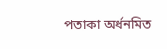পতাকা অর্ধনমিত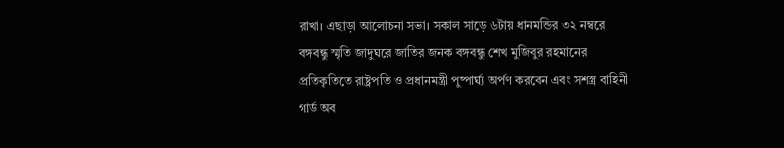রাখা। এছাড়া আলোচনা সভা। সকাল সাড়ে ৬টায় ধানমন্ডির ৩২ নম্বরে বঙ্গবন্ধু স্মৃতি জাদুঘরে জাতির জনক বঙ্গবন্ধু শেখ মুজিবুর রহমানের প্রতিকৃতিতে রাষ্ট্রপতি ও প্রধানমন্ত্রী পুষ্পার্ঘ্য অর্পণ করবেন এবং সশস্ত্র বাহিনী গার্ড অব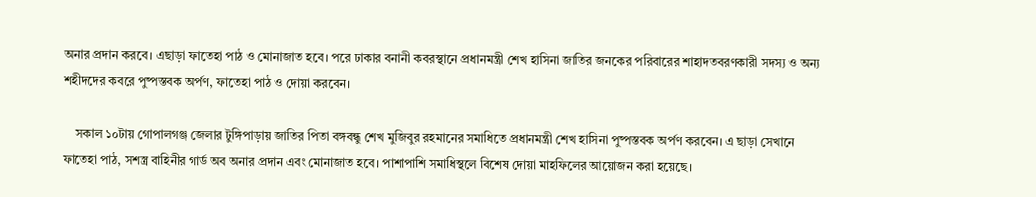অনার প্রদান করবে। এছাড়া ফাতেহা পাঠ ও মোনাজাত হবে। পরে ঢাকার বনানী কবরস্থানে প্রধানমন্ত্রী শেখ হাসিনা জাতির জনকের পরিবারের শাহাদতবরণকারী সদস্য ও অন্য শহীদদের কবরে পুষ্পস্তবক অর্পণ, ফাতেহা পাঠ ও দোয়া করবেন।

    সকাল ১০টায় গোপালগঞ্জ জেলার টুঙ্গিপাড়ায় জাতির পিতা বঙ্গবন্ধু শেখ মুজিবুর রহমানের সমাধিতে প্রধানমন্ত্রী শেখ হাসিনা পুষ্পস্তবক অর্পণ করবেন। এ ছাড়া সেখানে ফাতেহা পাঠ, সশস্ত্র বাহিনীর গার্ড অব অনার প্রদান এবং মোনাজাত হবে। পাশাপাশি সমাধিস্থলে বিশেষ দোয়া মাহফিলের আয়োজন করা হয়েছে।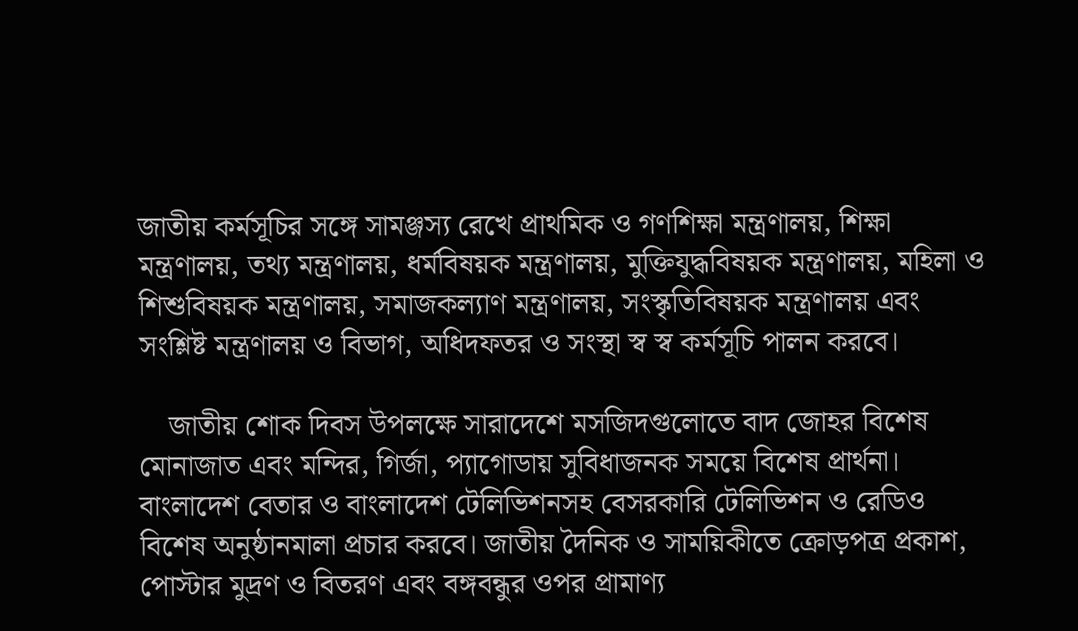জাতীয় কর্মসূচির সঙ্গে সামঞ্জস্য রেখে প্রাথমিক ও গণশিক্ষা মন্ত্রণালয়, শিক্ষা মন্ত্রণালয়, তথ্য মন্ত্রণালয়, ধর্মবিষয়ক মন্ত্রণালয়, মুক্তিযুদ্ধবিষয়ক মন্ত্রণালয়, মহিলা ও শিশুবিষয়ক মন্ত্রণালয়, সমাজকল্যাণ মন্ত্রণালয়, সংস্কৃতিবিষয়ক মন্ত্রণালয় এবং সংশ্লিষ্ট মন্ত্রণালয় ও বিভাগ, অধিদফতর ও সংস্থা স্ব স্ব কর্মসূচি পালন করবে।

    জাতীয় শোক দিবস উপলক্ষে সারাদেশে মসজিদগুলোতে বাদ জোহর বিশেষ মোনাজাত এবং মন্দির, গির্জা, প্যাগোডায় সুবিধাজনক সময়ে বিশেষ প্রার্থনা। বাংলাদেশ বেতার ও বাংলাদেশ টেলিভিশনসহ বেসরকারি টেলিভিশন ও রেডিও বিশেষ অনুষ্ঠানমালা প্রচার করবে। জাতীয় দৈনিক ও সাময়িকীতে ক্রোড়পত্র প্রকাশ, পোস্টার মুদ্রণ ও বিতরণ এবং বঙ্গবন্ধুর ওপর প্রামাণ্য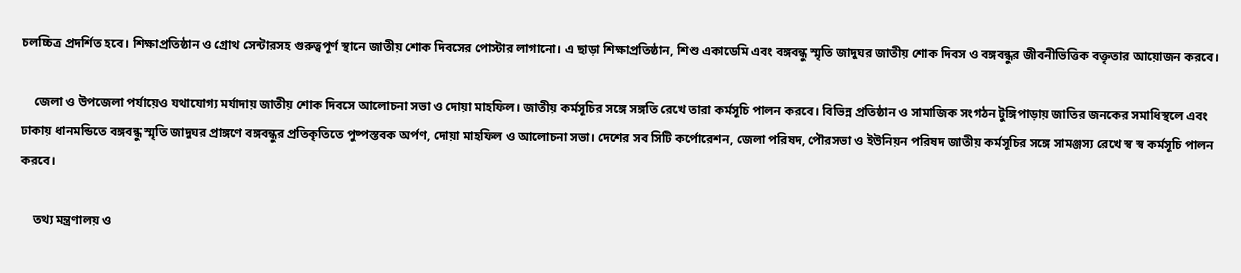চলচ্চিত্র প্রদর্শিত হবে। শিক্ষাপ্রতিষ্ঠান ও গ্রোথ সেন্টারসহ গুরুত্বপূর্ণ স্থানে জাতীয় শোক দিবসের পোস্টার লাগানো। এ ছাড়া শিক্ষাপ্রতিষ্ঠান, শিশু একাডেমি এবং বঙ্গবন্ধু স্মৃতি জাদুঘর জাতীয় শোক দিবস ও বঙ্গবন্ধুর জীবনীভিত্তিক বক্তৃতার আয়োজন করবে।

    জেলা ও উপজেলা পর্যায়েও যথাযোগ্য মর্যাদায় জাতীয় শোক দিবসে আলোচনা সভা ও দোয়া মাহফিল। জাতীয় কর্মসূচির সঙ্গে সঙ্গতি রেখে তারা কর্মসূচি পালন করবে। বিভিন্ন প্রতিষ্ঠান ও সামাজিক সংগঠন টুঙ্গিপাড়ায় জাতির জনকের সমাধিস্থলে এবং ঢাকায় ধানমন্ডিতে বঙ্গবন্ধু স্মৃতি জাদুঘর প্রাঙ্গণে বঙ্গবন্ধুর প্রতিকৃতিতে পুষ্পস্তবক অর্পণ, দোয়া মাহফিল ও আলোচনা সভা। দেশের সব সিটি কর্পোরেশন, জেলা পরিষদ, পৌরসভা ও ইউনিয়ন পরিষদ জাতীয় কর্মসূচির সঙ্গে সামঞ্জস্য রেখে স্ব স্ব কর্মসূচি পালন করবে।

    তথ্য মন্ত্রণালয় ও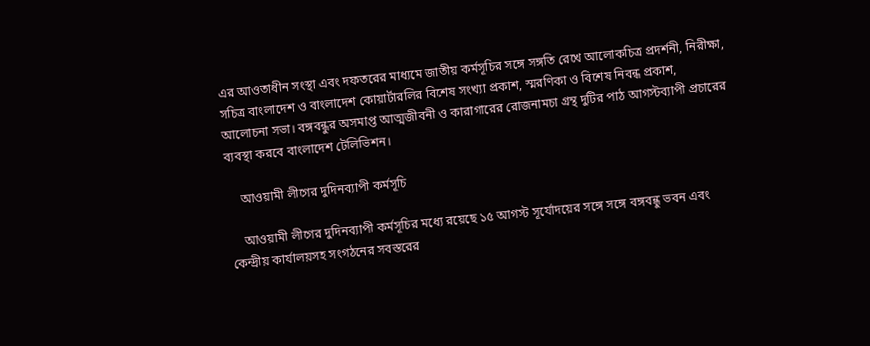এর আওতাধীন সংস্থা এবং দফতরের মাধ্যমে জাতীয় কর্মসূচির সঙ্গে সঙ্গতি রেখে আলোকচিত্র প্রদর্শনী, নিরীক্ষা, সচিত্র বাংলাদেশ ও বাংলাদেশ কোয়ার্টারলির বিশেষ সংখ্যা প্রকাশ, স্মরণিকা ও বিশেষ নিবন্ধ প্রকাশ, আলোচনা সভা। বঙ্গবন্ধুর অসমাপ্ত আত্মজীবনী ও কারাগারের রোজনামচা গ্রন্থ দুটির পাঠ আগস্টব্যাপী প্রচারের ব্যবস্থা করবে বাংলাদেশ টেলিভিশন।

    আওয়ামী লীগের দুদিনব্যাপী কর্মসূচি

    আওয়ামী লীগের দুদিনব্যাপী কর্মসূচির মধ্যে রয়েছে ১৫ আগস্ট সূর্যোদয়ের সঙ্গে সঙ্গে বঙ্গবন্ধু ভবন এবং কেন্দ্রীয় কার্যালয়সহ সংগঠনের সবস্তরের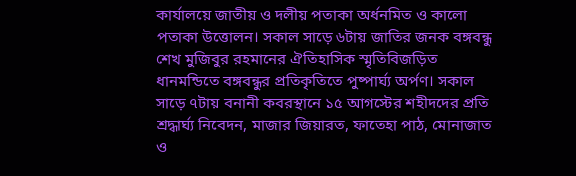কার্যালয়ে জাতীয় ও দলীয় পতাকা অর্ধনমিত ও কালো পতাকা উত্তোলন। সকাল সাড়ে ৬টায় জাতির জনক বঙ্গবন্ধু শেখ মুজিবুর রহমানের ঐতিহাসিক স্মৃতিবিজড়িত ধানমন্ডিতে বঙ্গবন্ধুর প্রতিকৃতিতে পুষ্পার্ঘ্য অর্পণ। সকাল সাড়ে ৭টায় বনানী কবরস্থানে ১৫ আগস্টের শহীদদের প্রতি শ্রদ্ধার্ঘ্য নিবেদন, মাজার জিয়ারত, ফাতেহা পাঠ, মোনাজাত ও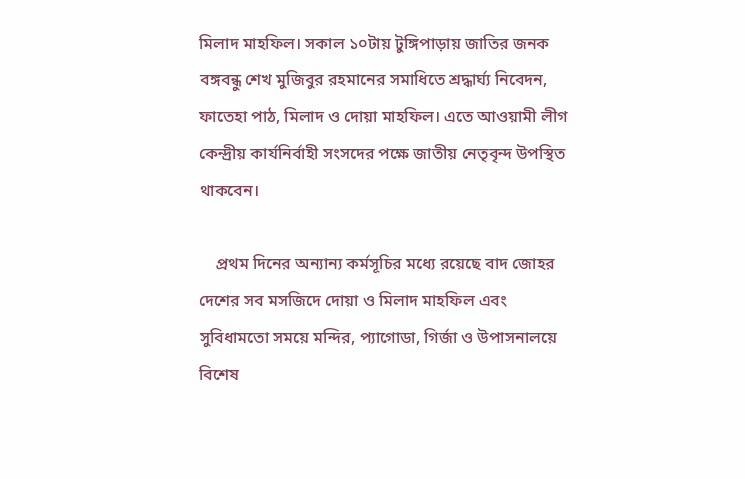মিলাদ মাহফিল। সকাল ১০টায় টুঙ্গিপাড়ায় জাতির জনক বঙ্গবন্ধু শেখ মুজিবুর রহমানের সমাধিতে শ্রদ্ধার্ঘ্য নিবেদন, ফাতেহা পাঠ, মিলাদ ও দোয়া মাহফিল। এতে আওয়ামী লীগ কেন্দ্রীয় কার্যনির্বাহী সংসদের পক্ষে জাতীয় নেতৃবৃন্দ উপস্থিত থাকবেন।

    প্রথম দিনের অন্যান্য কর্মসূচির মধ্যে রয়েছে বাদ জোহর দেশের সব মসজিদে দোয়া ও মিলাদ মাহফিল এবং সুবিধামতো সময়ে মন্দির, প্যাগোডা, গির্জা ও উপাসনালয়ে বিশেষ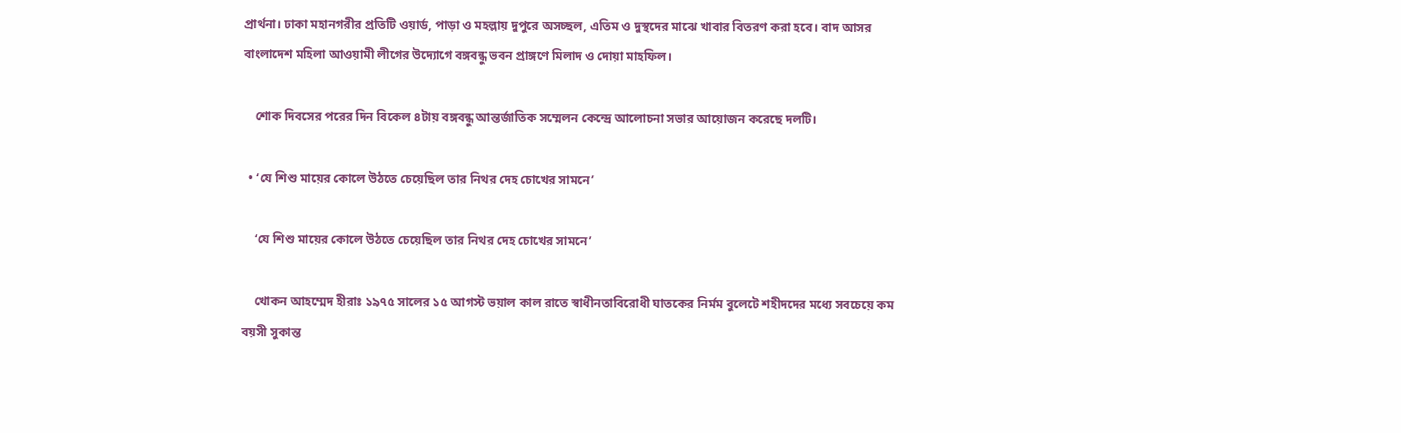প্রার্থনা। ঢাকা মহানগরীর প্রতিটি ওয়ার্ড, পাড়া ও মহল্লায় দুপুরে অসচ্ছল, এতিম ও দুস্থদের মাঝে খাবার বিতরণ করা হবে। বাদ আসর বাংলাদেশ মহিলা আওয়ামী লীগের উদ্যোগে বঙ্গবন্ধু ভবন প্রাঙ্গণে মিলাদ ও দোয়া মাহফিল।

    শোক দিবসের পরের দিন বিকেল ৪টায় বঙ্গবন্ধু আন্তর্জাতিক সম্মেলন কেন্দ্রে আলোচনা সভার আয়োজন করেছে দলটি।

  • ‘যে শিশু মায়ের কোলে উঠতে চেয়েছিল তার নিথর দেহ চোখের সামনে’

    ‘যে শিশু মায়ের কোলে উঠতে চেয়েছিল তার নিথর দেহ চোখের সামনে’

    খোকন আহম্মেদ হীরাঃ ১৯৭৫ সালের ১৫ আগস্ট ভয়াল কাল রাতে স্বাধীনতাবিরোধী ঘাতকের নির্মম বুলেটে শহীদদের মধ্যে সবচেয়ে কম বয়সী সুকান্ত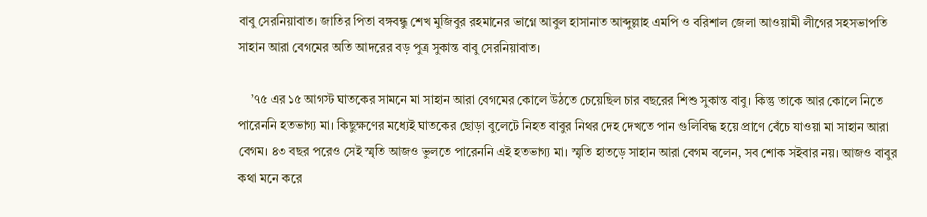বাবু সেরনিয়াবাত। জাতির পিতা বঙ্গবন্ধু শেখ মুজিবুর রহমানের ভাগ্নে আবুল হাসানাত আব্দুল্লাহ এমপি ও বরিশাল জেলা আওয়ামী লীগের সহসভাপতি সাহান আরা বেগমের অতি আদরের বড় পুত্র সুকান্ত বাবু সেরনিয়াবাত।

    ’৭৫ এর ১৫ আগস্ট ঘাতকের সামনে মা সাহান আরা বেগমের কোলে উঠতে চেয়েছিল চার বছরের শিশু সুকান্ত বাবু। কিন্তু তাকে আর কোলে নিতে পারেননি হতভাগ্য মা। কিছুক্ষণের মধ্যেই ঘাতকের ছোড়া বুলেটে নিহত বাবুর নিথর দেহ দেখতে পান গুলিবিদ্ধ হয়ে প্রাণে বেঁচে যাওয়া মা সাহান আরা বেগম। ৪৩ বছর পরেও সেই স্মৃতি আজও ভুলতে পারেননি এই হতভাগ্য মা। স্মৃতি হাতড়ে সাহান আরা বেগম বলেন, সব শোক সইবার নয়। আজও বাবুর কথা মনে করে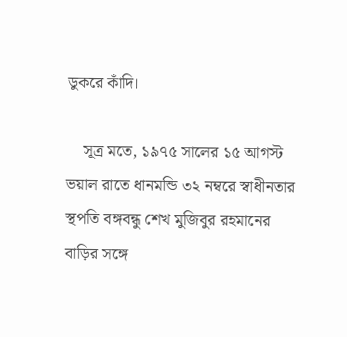ডুকরে কাঁদি।

    সূত্র মতে, ১৯৭৫ সালের ১৫ আগস্ট ভয়াল রাতে ধানমন্ডি ৩২ নম্বরে স্বাধীনতার স্থপতি বঙ্গবন্ধু শেখ মুজিবুর রহমানের বাড়ির সঙ্গে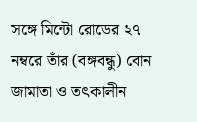সঙ্গে মিন্টো রোডের ২৭ নম্বরে তাঁর (বঙ্গবন্ধু) বোন জামাতা ও তৎকালীন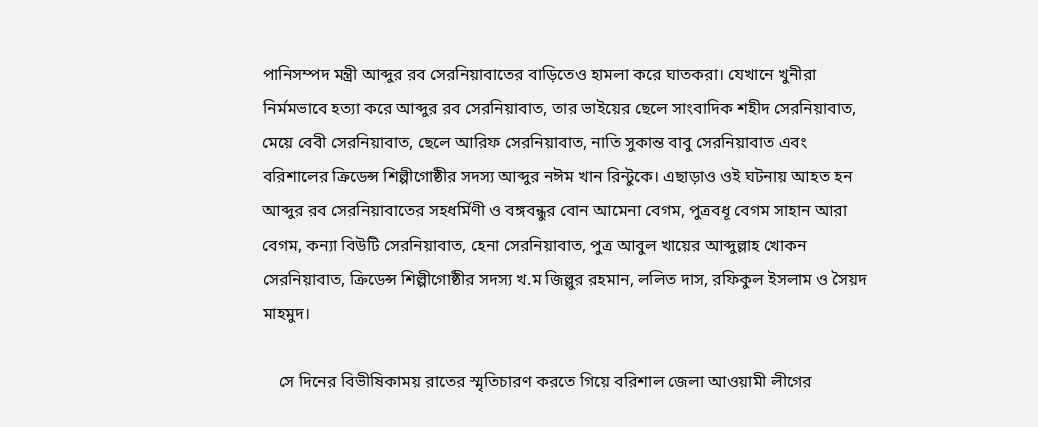পানিসম্পদ মন্ত্রী আব্দুর রব সেরনিয়াবাতের বাড়িতেও হামলা করে ঘাতকরা। যেখানে খুনীরা নির্মমভাবে হত্যা করে আব্দুর রব সেরনিয়াবাত, তার ভাইয়ের ছেলে সাংবাদিক শহীদ সেরনিয়াবাত, মেয়ে বেবী সেরনিয়াবাত, ছেলে আরিফ সেরনিয়াবাত, নাতি সুকান্ত বাবু সেরনিয়াবাত এবং বরিশালের ক্রিডেন্স শিল্পীগোষ্ঠীর সদস্য আব্দুর নঈম খান রিন্টুকে। এছাড়াও ওই ঘটনায় আহত হন আব্দুর রব সেরনিয়াবাতের সহধর্মিণী ও বঙ্গবন্ধুর বোন আমেনা বেগম, পুত্রবধূ বেগম সাহান আরা বেগম, কন্যা বিউটি সেরনিয়াবাত, হেনা সেরনিয়াবাত, পুত্র আবুল খায়ের আব্দুল্লাহ খোকন সেরনিয়াবাত, ক্রিডেন্স শিল্পীগোষ্ঠীর সদস্য খ.ম জিল্লুর রহমান, ললিত দাস, রফিকুল ইসলাম ও সৈয়দ মাহমুদ।

    সে দিনের বিভীষিকাময় রাতের স্মৃতিচারণ করতে গিয়ে বরিশাল জেলা আওয়ামী লীগের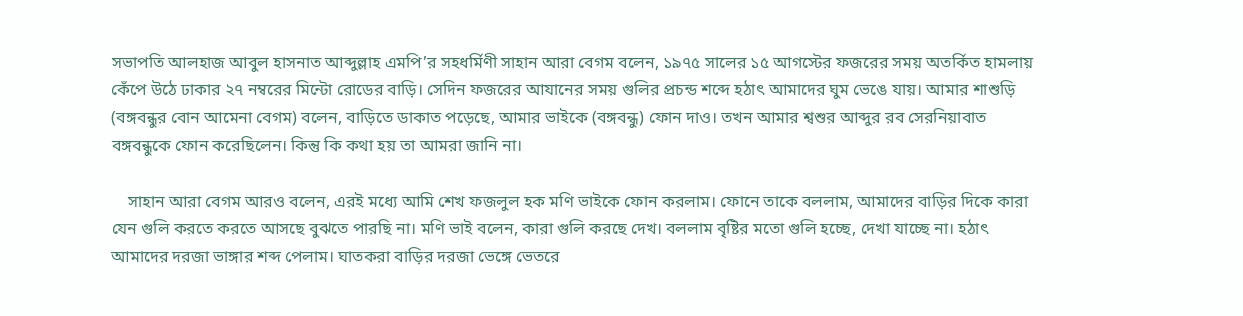সভাপতি আলহাজ আবুল হাসনাত আব্দুল্লাহ এমপি’র সহধর্মিণী সাহান আরা বেগম বলেন, ১৯৭৫ সালের ১৫ আগস্টের ফজরের সময় অতর্কিত হামলায় কেঁপে উঠে ঢাকার ২৭ নম্বরের মিন্টো রোডের বাড়ি। সেদিন ফজরের আযানের সময় গুলির প্রচন্ড শব্দে হঠাৎ আমাদের ঘুম ভেঙে যায়। আমার শাশুড়ি (বঙ্গবন্ধুর বোন আমেনা বেগম) বলেন, বাড়িতে ডাকাত পড়েছে, আমার ভাইকে (বঙ্গবন্ধু) ফোন দাও। তখন আমার শ্বশুর আব্দুর রব সেরনিয়াবাত বঙ্গবন্ধুকে ফোন করেছিলেন। কিন্তু কি কথা হয় তা আমরা জানি না।

    সাহান আরা বেগম আরও বলেন, এরই মধ্যে আমি শেখ ফজলুল হক মণি ভাইকে ফোন করলাম। ফোনে তাকে বললাম, আমাদের বাড়ির দিকে কারা যেন গুলি করতে করতে আসছে বুঝতে পারছি না। মণি ভাই বলেন, কারা গুলি করছে দেখ। বললাম বৃষ্টির মতো গুলি হচ্ছে, দেখা যাচ্ছে না। হঠাৎ আমাদের দরজা ভাঙ্গার শব্দ পেলাম। ঘাতকরা বাড়ির দরজা ভেঙ্গে ভেতরে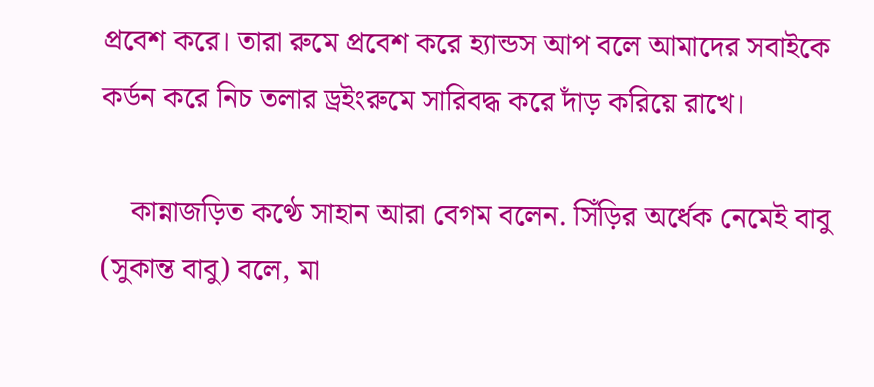প্রবেশ করে। তারা রুমে প্রবেশ করে হ্যান্ডস আপ বলে আমাদের সবাইকে কর্ডন করে নিচ তলার ড্রইংরুমে সারিবদ্ধ করে দাঁড় করিয়ে রাখে।

    কান্নাজড়িত কণ্ঠে সাহান আরা বেগম বলেন. সিঁড়ির অর্ধেক নেমেই বাবু (সুকান্ত বাবু) বলে, মা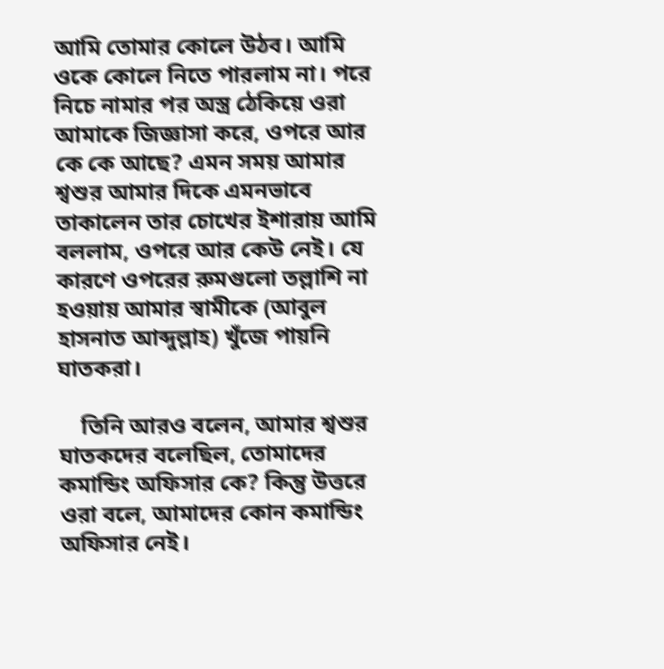আমি তোমার কোলে উঠব। আমি ওকে কোলে নিতে পারলাম না। পরে নিচে নামার পর অস্ত্র ঠেকিয়ে ওরা আমাকে জিজ্ঞাসা করে, ওপরে আর কে কে আছে? এমন সময় আমার শ্বশুর আমার দিকে এমনভাবে তাকালেন তার চোখের ইশারায় আমি বললাম, ওপরে আর কেউ নেই। যে কারণে ওপরের রুমগুলো তল্লাশি না হওয়ায় আমার স্বামীকে (আবুল হাসনাত আব্দুল্লাহ) খুঁজে পায়নি ঘাতকরা।

    তিনি আরও বলেন, আমার শ্বশুর ঘাতকদের বলেছিল, তোমাদের কমান্ডিং অফিসার কে? কিন্তু উত্তরে ওরা বলে, আমাদের কোন কমান্ডিং অফিসার নেই।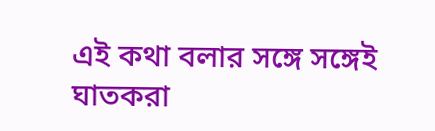এই কথা বলার সঙ্গে সঙ্গেই ঘাতকরা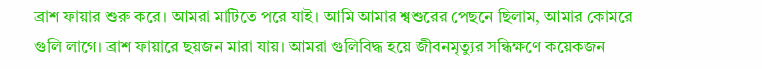ব্রাশ ফায়ার শুরু করে। আমরা মাটিতে পরে যাই। আমি আমার শ্বশুরের পেছনে ছিলাম, আমার কোমরে গুলি লাগে। ব্রাশ ফায়ারে ছয়জন মারা যায়। আমরা গুলিবিদ্ধ হয়ে জীবনমৃত্যুর সন্ধিক্ষণে কয়েকজন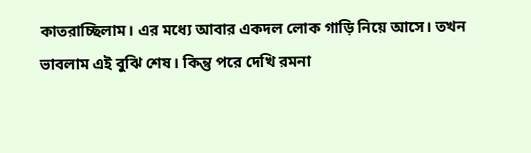কাতরাচ্ছিলাম। এর মধ্যে আবার একদল লোক গাড়ি নিয়ে আসে। তখন ভাবলাম এই বুঝি শেষ। কিন্তু পরে দেখি রমনা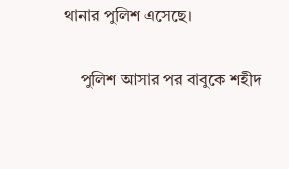থানার পুলিশ এসেছে।

    পুলিশ আসার পর বাবুকে শহীদ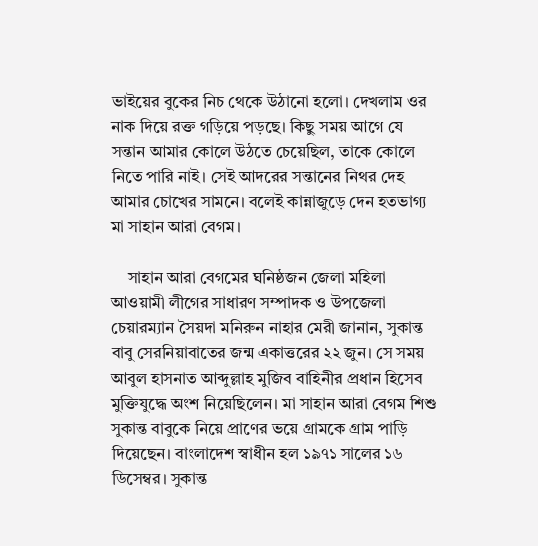ভাইয়ের বুকের নিচ থেকে উঠানো হলো। দেখলাম ওর নাক দিয়ে রক্ত গড়িয়ে পড়ছে। কিছু সময় আগে যে সন্তান আমার কোলে উঠতে চেয়েছিল, তাকে কোলে নিতে পারি নাই। সেই আদরের সন্তানের নিথর দেহ আমার চোখের সামনে। বলেই কান্নাজুড়ে দেন হতভাগ্য মা সাহান আরা বেগম।

    সাহান আরা বেগমের ঘনিষ্ঠজন জেলা মহিলা আওয়ামী লীগের সাধারণ সম্পাদক ও উপজেলা চেয়ারম্যান সৈয়দা মনিরুন নাহার মেরী জানান, সুকান্ত বাবু সেরনিয়াবাতের জন্ম একাত্তরের ২২ জুন। সে সময় আবুল হাসনাত আব্দুল্লাহ মুজিব বাহিনীর প্রধান হিসেব মুক্তিযুদ্ধে অংশ নিয়েছিলেন। মা সাহান আরা বেগম শিশু সুকান্ত বাবুকে নিয়ে প্রাণের ভয়ে গ্রামকে গ্রাম পাড়ি দিয়েছেন। বাংলাদেশ স্বাধীন হল ১৯৭১ সালের ১৬ ডিসেম্বর। সুকান্ত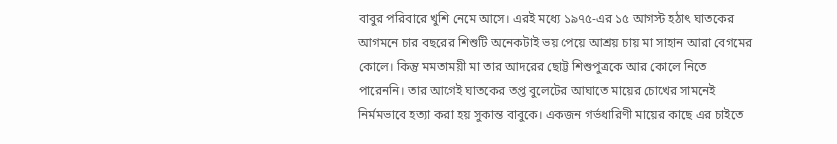বাবুর পরিবারে খুশি নেমে আসে। এরই মধ্যে ১৯৭৫-এর ১৫ আগস্ট হঠাৎ ঘাতকের আগমনে চার বছরের শিশুটি অনেকটাই ভয় পেয়ে আশ্রয় চায় মা সাহান আরা বেগমের কোলে। কিন্তু মমতাময়ী মা তার আদরের ছোট্ট শিশুপুত্রকে আর কোলে নিতে পারেননি। তার আগেই ঘাতকের তপ্ত বুলেটের আঘাতে মায়ের চোখের সামনেই নির্মমভাবে হত্যা করা হয় সুকান্ত বাবুকে। একজন গর্ভধারিণী মায়ের কাছে এর চাইতে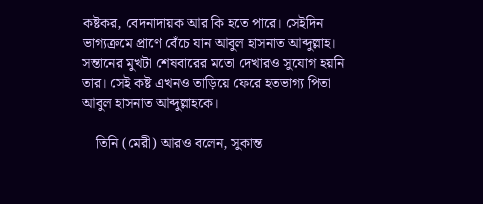কষ্টকর, বেদনাদায়ক আর কি হতে পারে। সেইদিন ভাগ্যক্রমে প্রাণে বেঁচে যান আবুল হাসনাত আব্দুল্লাহ। সন্তানের মুখটা শেষবারের মতো দেখারও সুযোগ হয়নি তার। সেই কষ্ট এখনও তাড়িয়ে ফেরে হতভাগ্য পিতা আবুল হাসনাত আব্দুল্লাহকে।

    তিনি (মেরী) আরও বলেন, সুকান্ত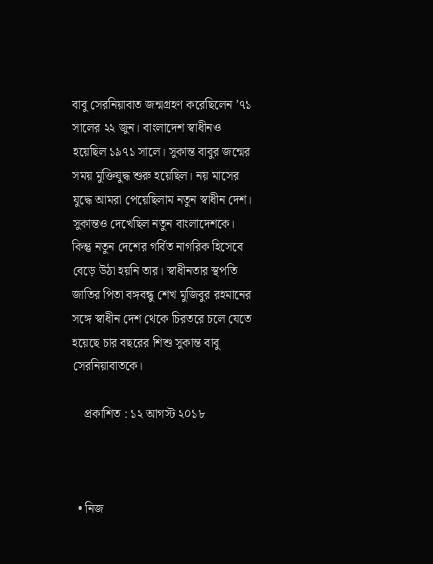বাবু সেরনিয়াবাত জন্মগ্রহণ করেছিলেন ’৭১ সালের ২২ জুন। বাংলাদেশ স্বাধীনও হয়েছিল ১৯৭১ সালে। সুকান্ত বাবুর জন্মের সময় মুক্তিযুদ্ধ শুরু হয়েছিল। নয় মাসের যুদ্ধে আমরা পেয়েছিলাম নতুন স্বাধীন দেশ। সুকান্তও দেখেছিল নতুন বাংলাদেশকে। কিন্তু নতুন দেশের গর্বিত নাগরিক হিসেবে বেড়ে উঠা হয়নি তার। স্বাধীনতার স্থপতি জাতির পিতা বঙ্গবন্ধু শেখ মুজিবুর রহমানের সঙ্গে স্বাধীন দেশ থেকে চিরতরে চলে যেতে হয়েছে চার বছরের শিশু সুকান্ত বাবু সেরনিয়াবাতকে।

    প্রকাশিত : ১২ আগস্ট ২০১৮



  • নিজ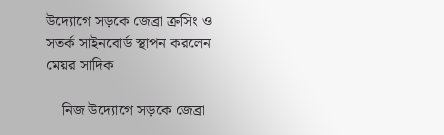উদ্যোগে সড়কে জেব্রা ক্রসিং ও সতর্ক সাইনবোর্ড স্থাপন করলেন মেয়র সাদিক

    নিজ উদ্যোগে সড়কে জেব্রা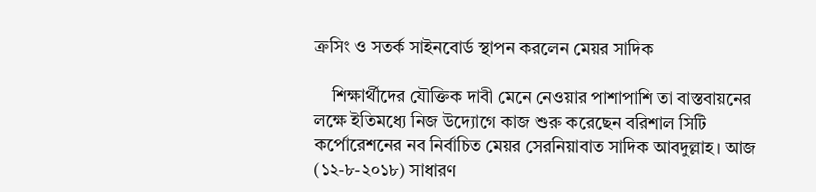ক্রসিং ও সতর্ক সাইনবোর্ড স্থাপন করলেন মেয়র সাদিক

    শিক্ষার্থীদের যৌক্তিক দাবী মেনে নেওয়ার পাশাপাশি তা বাস্তবায়নের লক্ষে ইতিমধ্যে নিজ উদ্যোগে কাজ শুরু করেছেন বরিশাল সিটি কর্পোরেশনের নব নির্বাচিত মেয়র সেরনিয়াবাত সাদিক আবদুল্লাহ। আজ (১২-৮-২০১৮) সাধারণ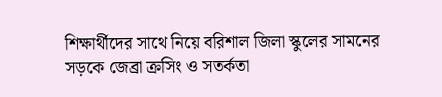শিক্ষার্থীদের সাথে নিয়ে বরিশাল জিলা স্কুলের সামনের সড়কে জেব্রা ক্রসিং ও সতর্কতা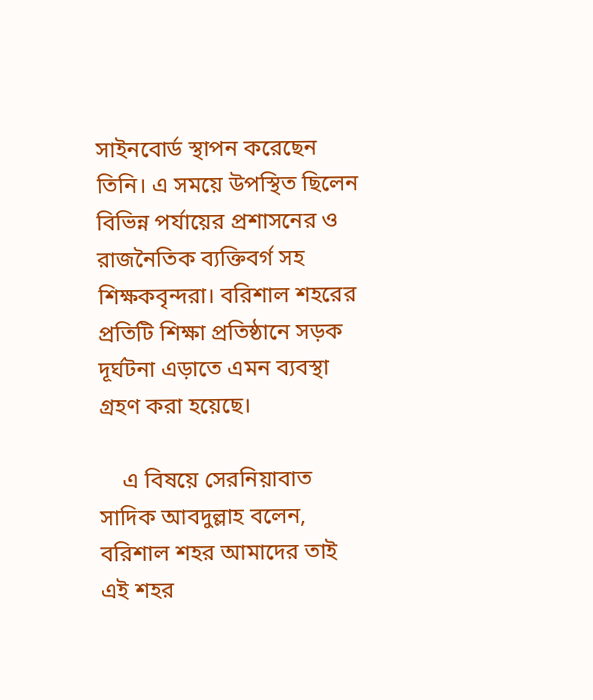সাইনবোর্ড স্থাপন করেছেন তিনি। এ সময়ে উপস্থিত ছিলেন বিভিন্ন পর্যায়ের প্রশাসনের ও রাজনৈতিক ব্যক্তিবর্গ সহ শিক্ষকবৃন্দরা। বরিশাল শহরের প্রতিটি শিক্ষা প্রতিষ্ঠানে সড়ক দূর্ঘটনা এড়াতে এমন ব্যবস্থা গ্রহণ করা হয়েছে।

    এ বিষয়ে সেরনিয়াবাত সাদিক আবদুল্লাহ বলেন, বরিশাল শহর আমাদের তাই এই শহর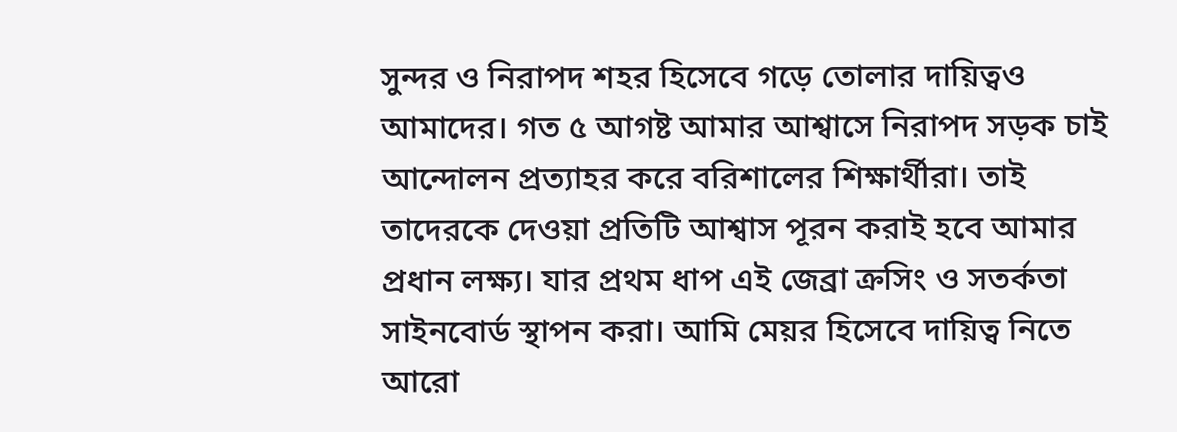সুন্দর ও নিরাপদ শহর হিসেবে গড়ে তোলার দায়িত্বও আমাদের। গত ৫ আগষ্ট আমার আশ্বাসে নিরাপদ সড়ক চাই আন্দোলন প্রত্যাহর করে বরিশালের শিক্ষার্থীরা। তাই তাদেরকে দেওয়া প্রতিটি আশ্বাস পূরন করাই হবে আমার প্রধান লক্ষ্য। যার প্রথম ধাপ এই জেব্রা ক্রসিং ও সতর্কতা সাইনবোর্ড স্থাপন করা। আমি মেয়র হিসেবে দায়িত্ব নিতে আরো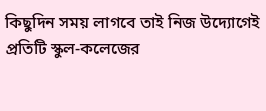কিছুদিন সময় লাগবে তাই নিজ উদ্যোগেই প্রতিটি স্কুল-কলেজের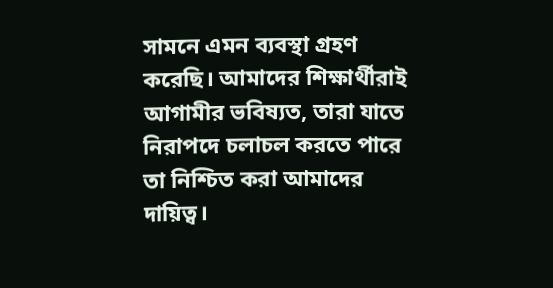সামনে এমন ব্যবস্থা গ্রহণ করেছি। আমাদের শিক্ষার্থীরাই আগামীর ভবিষ্যত, তারা যাতে নিরাপদে চলাচল করতে পারে তা নিশ্চিত করা আমাদের দায়িত্ব।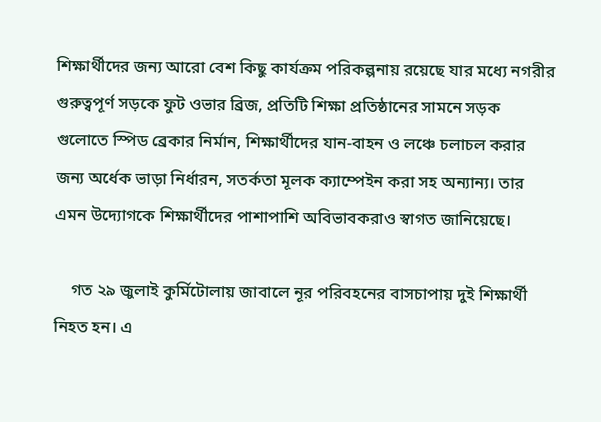শিক্ষার্থীদের জন্য আরো বেশ কিছু কার্যক্রম পরিকল্পনায় রয়েছে যার মধ্যে নগরীর গুরুত্বপূর্ণ সড়কে ফুট ওভার ব্রিজ, প্রতিটি শিক্ষা প্রতিষ্ঠানের সামনে সড়ক গুলোতে স্পিড ব্রেকার নির্মান, শিক্ষার্থীদের যান-বাহন ও লঞ্চে চলাচল করার জন্য অর্ধেক ভাড়া নির্ধারন, সতর্কতা মূলক ক্যাম্পেইন করা সহ অন্যান্য। তার এমন উদ্যোগকে শিক্ষার্থীদের পাশাপাশি অবিভাবকরাও স্বাগত জানিয়েছে।

    গত ২৯ জুলাই কুর্মিটোলায় জাবালে নূর পরিবহনের বাসচাপায় দুই শিক্ষার্থী নিহত হন। এ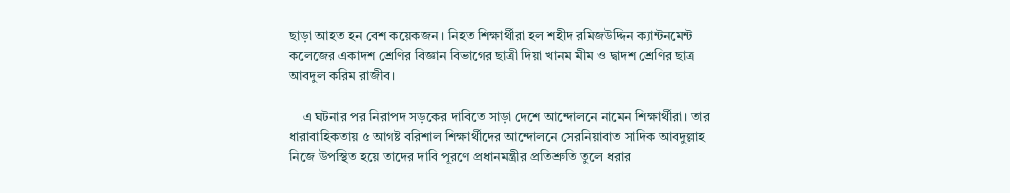ছাড়া আহত হন বেশ কয়েকজন। নিহত শিক্ষার্থীরা হল শহীদ রমিজউদ্দিন ক্যান্টনমেন্ট কলেজের একাদশ শ্রেণির বিজ্ঞান বিভাগের ছাত্রী দিয়া খানম মীম ও দ্বাদশ শ্রেণির ছাত্র আবদুল করিম রাজীব।

    এ ঘটনার পর নিরাপদ সড়কের দাবিতে সাড়া দেশে আন্দোলনে নামেন শিক্ষার্থীরা। তার ধারাবাহিকতায় ৫ আগষ্ট বরিশাল শিক্ষার্থীদের আন্দোলনে সেরনিয়াবাত সাদিক আবদুল্লাহ নিজে উপস্থিত হয়ে তাদের দাবি পূরণে প্রধানমন্ত্রীর প্রতিশ্রুতি তুলে ধরার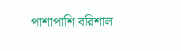পাশাপাশি বরিশাল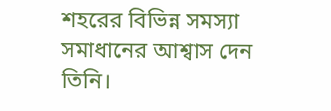শহরের বিভিন্ন সমস্যা সমাধানের আশ্বাস দেন তিনি।